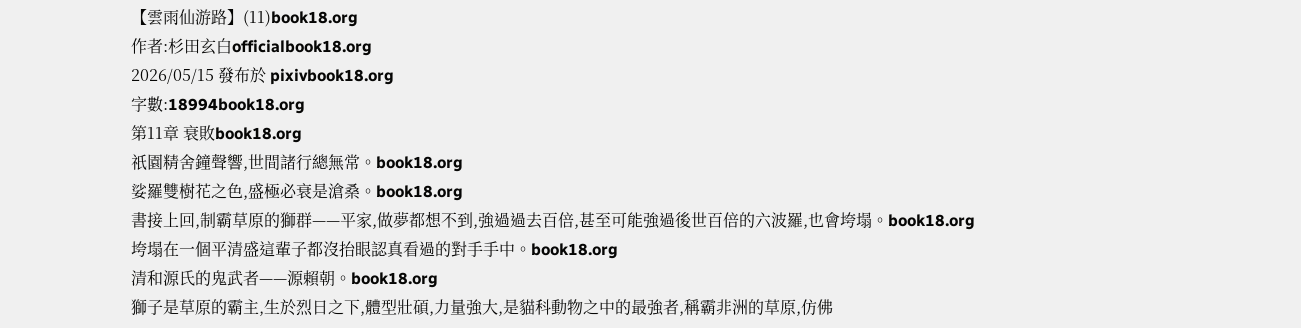【雲雨仙游路】(11)book18.org
作者:杉田玄白officialbook18.org
2026/05/15 發布於 pixivbook18.org
字數:18994book18.org
第11章 衰敗book18.org
祇園精舍鐘聲響,世間諸行總無常。book18.org
娑羅雙樹花之色,盛極必衰是滄桑。book18.org
書接上回,制霸草原的獅群——平家,做夢都想不到,強過過去百倍,甚至可能強過後世百倍的六波羅,也會垮塌。book18.org
垮塌在一個平清盛這輩子都沒抬眼認真看過的對手手中。book18.org
清和源氏的鬼武者——源賴朝。book18.org
獅子是草原的霸主,生於烈日之下,體型壯碩,力量強大,是貓科動物之中的最強者,稱霸非洲的草原,仿佛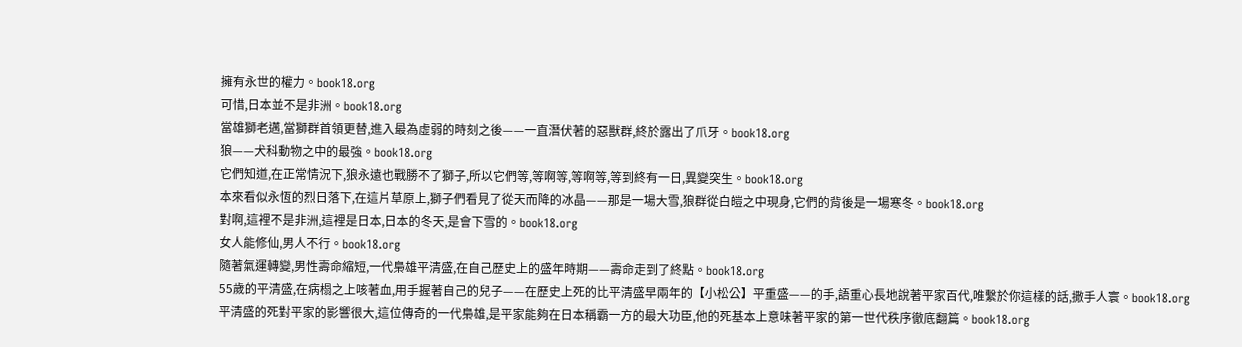擁有永世的權力。book18.org
可惜,日本並不是非洲。book18.org
當雄獅老邁,當獅群首領更替,進入最為虛弱的時刻之後——一直潛伏著的惡獸群,終於露出了爪牙。book18.org
狼——犬科動物之中的最強。book18.org
它們知道,在正常情況下,狼永遠也戰勝不了獅子,所以它們等,等啊等,等啊等,等到終有一日,異變突生。book18.org
本來看似永恆的烈日落下,在這片草原上,獅子們看見了從天而降的冰晶——那是一場大雪,狼群從白皚之中現身,它們的背後是一場寒冬。book18.org
對啊,這裡不是非洲,這裡是日本,日本的冬天,是會下雪的。book18.org
女人能修仙,男人不行。book18.org
隨著氣運轉變,男性壽命縮短,一代梟雄平清盛,在自己歷史上的盛年時期——壽命走到了終點。book18.org
55歲的平清盛,在病榻之上咳著血,用手握著自己的兒子——在歷史上死的比平清盛早兩年的【小松公】平重盛——的手,語重心長地說著平家百代,唯繫於你這樣的話,撒手人寰。book18.org
平清盛的死對平家的影響很大,這位傳奇的一代梟雄,是平家能夠在日本稱霸一方的最大功臣,他的死基本上意味著平家的第一世代秩序徹底翻篇。book18.org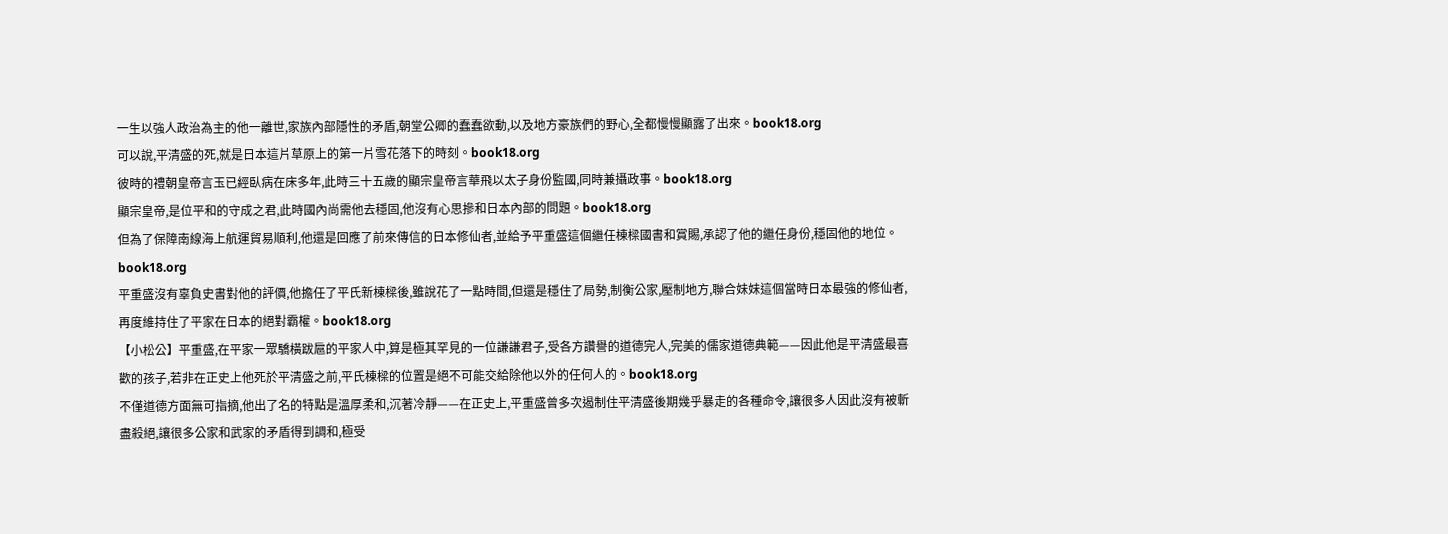一生以強人政治為主的他一離世,家族內部隱性的矛盾,朝堂公卿的蠢蠢欲動,以及地方豪族們的野心,全都慢慢顯露了出來。book18.org
可以說,平清盛的死,就是日本這片草原上的第一片雪花落下的時刻。book18.org
彼時的禮朝皇帝言玉已經臥病在床多年,此時三十五歲的顯宗皇帝言華飛以太子身份監國,同時兼攝政事。book18.org
顯宗皇帝,是位平和的守成之君,此時國內尚需他去穩固,他沒有心思摻和日本內部的問題。book18.org
但為了保障南線海上航運貿易順利,他還是回應了前來傳信的日本修仙者,並給予平重盛這個繼任棟樑國書和賞賜,承認了他的繼任身份,穩固他的地位。book18.org
平重盛沒有辜負史書對他的評價,他擔任了平氏新棟樑後,雖說花了一點時間,但還是穩住了局勢,制衡公家,壓制地方,聯合妹妹這個當時日本最強的修仙者,再度維持住了平家在日本的絕對霸權。book18.org
【小松公】平重盛,在平家一眾驕橫跋扈的平家人中,算是極其罕見的一位謙謙君子,受各方讚譽的道德完人,完美的儒家道德典範——因此他是平清盛最喜歡的孩子,若非在正史上他死於平清盛之前,平氏棟樑的位置是絕不可能交給除他以外的任何人的。book18.org
不僅道德方面無可指摘,他出了名的特點是溫厚柔和,沉著冷靜——在正史上,平重盛曾多次遏制住平清盛後期幾乎暴走的各種命令,讓很多人因此沒有被斬盡殺絕,讓很多公家和武家的矛盾得到調和,極受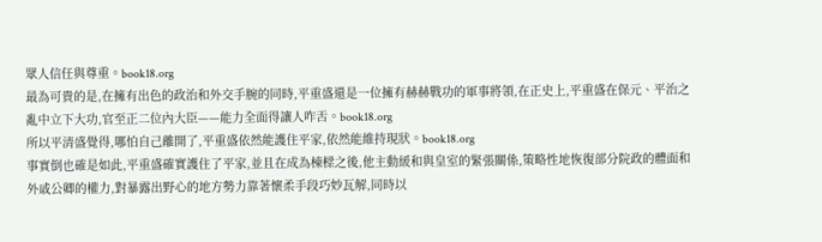眾人信任與尊重。book18.org
最為可貴的是,在擁有出色的政治和外交手腕的同時,平重盛還是一位擁有赫赫戰功的軍事將領,在正史上,平重盛在保元、平治之亂中立下大功,官至正二位內大臣——能力全面得讓人咋舌。book18.org
所以平清盛覺得,哪怕自己離開了,平重盛依然能護住平家,依然能維持現狀。book18.org
事實倒也確是如此,平重盛確實護住了平家,並且在成為棟樑之後,他主動緩和與皇室的緊張關係,策略性地恢復部分院政的體面和外戚公卿的權力,對暴露出野心的地方勢力靠著懷柔手段巧妙瓦解,同時以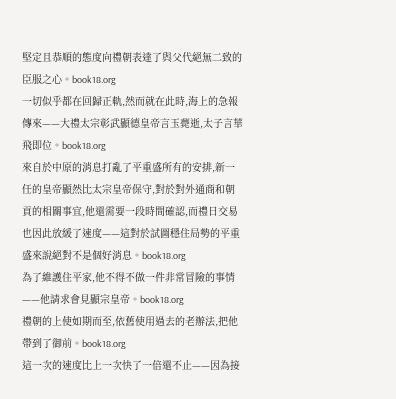堅定且恭順的態度向禮朝表達了與父代絕無二致的臣服之心。book18.org
一切似乎都在回歸正軌,然而就在此時,海上的急報傳來——大禮太宗彰武顯德皇帝言玉薨逝,太子言華飛即位。book18.org
來自於中原的消息打亂了平重盛所有的安排,新一任的皇帝顯然比太宗皇帝保守,對於對外通商和朝貢的相關事宜,他還需要一段時間確認,而禮日交易也因此放緩了速度——這對於試圖穩住局勢的平重盛來說絕對不是個好消息。book18.org
為了維護住平家,他不得不做一件非常冒險的事情——他請求會見顯宗皇帝。book18.org
禮朝的上使如期而至,依舊使用過去的老辦法,把他帶到了御前。book18.org
這一次的速度比上一次快了一倍還不止——因為接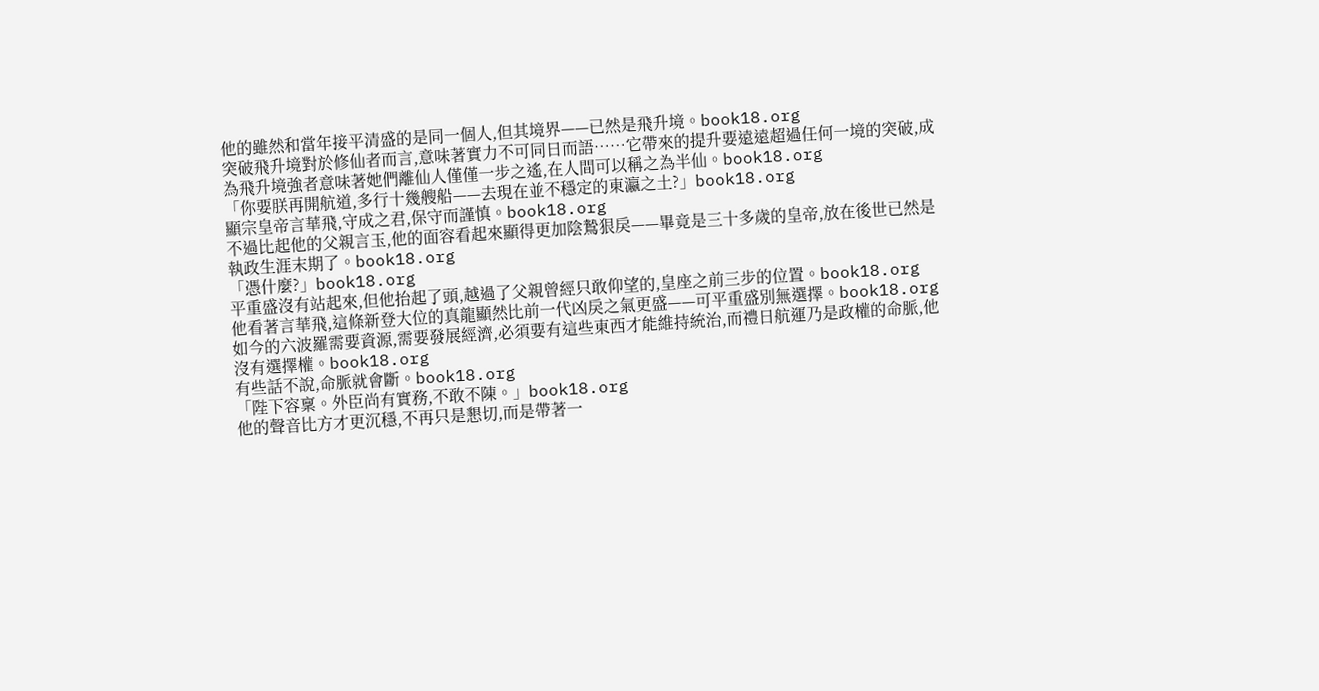他的雖然和當年接平清盛的是同一個人,但其境界——已然是飛升境。book18.org
突破飛升境對於修仙者而言,意味著實力不可同日而語……它帶來的提升要遠遠超過任何一境的突破,成為飛升境強者意味著她們離仙人僅僅一步之遙,在人間可以稱之為半仙。book18.org
「你要朕再開航道,多行十幾艘船——去現在並不穩定的東瀛之土?」book18.org
顯宗皇帝言華飛,守成之君,保守而謹慎。book18.org
不過比起他的父親言玉,他的面容看起來顯得更加陰鷙狠戾——畢竟是三十多歲的皇帝,放在後世已然是執政生涯末期了。book18.org
「憑什麼?」book18.org
平重盛沒有站起來,但他抬起了頭,越過了父親曾經只敢仰望的,皇座之前三步的位置。book18.org
他看著言華飛,這條新登大位的真龍顯然比前一代凶戾之氣更盛——可平重盛別無選擇。book18.org
如今的六波羅需要資源,需要發展經濟,必須要有這些東西才能維持統治,而禮日航運乃是政權的命脈,他沒有選擇權。book18.org
有些話不說,命脈就會斷。book18.org
「陛下容稟。外臣尚有實務,不敢不陳。」book18.org
他的聲音比方才更沉穩,不再只是懇切,而是帶著一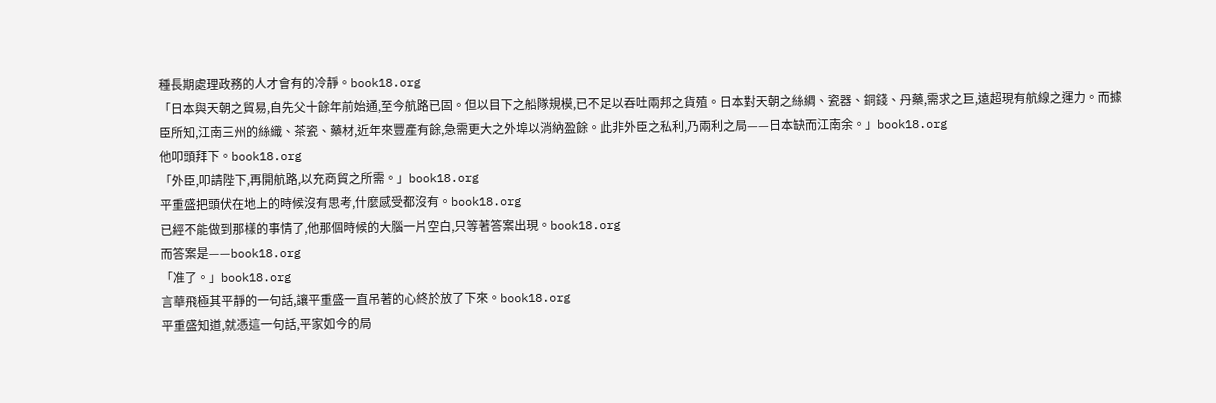種長期處理政務的人才會有的冷靜。book18.org
「日本與天朝之貿易,自先父十餘年前始通,至今航路已固。但以目下之船隊規模,已不足以吞吐兩邦之貨殖。日本對天朝之絲綢、瓷器、銅錢、丹藥,需求之巨,遠超現有航線之運力。而據臣所知,江南三州的絲織、茶瓷、藥材,近年來豐產有餘,急需更大之外埠以消納盈餘。此非外臣之私利,乃兩利之局——日本缺而江南余。」book18.org
他叩頭拜下。book18.org
「外臣,叩請陛下,再開航路,以充商貿之所需。」book18.org
平重盛把頭伏在地上的時候沒有思考,什麼感受都沒有。book18.org
已經不能做到那樣的事情了,他那個時候的大腦一片空白,只等著答案出現。book18.org
而答案是——book18.org
「准了。」book18.org
言華飛極其平靜的一句話,讓平重盛一直吊著的心終於放了下來。book18.org
平重盛知道,就憑這一句話,平家如今的局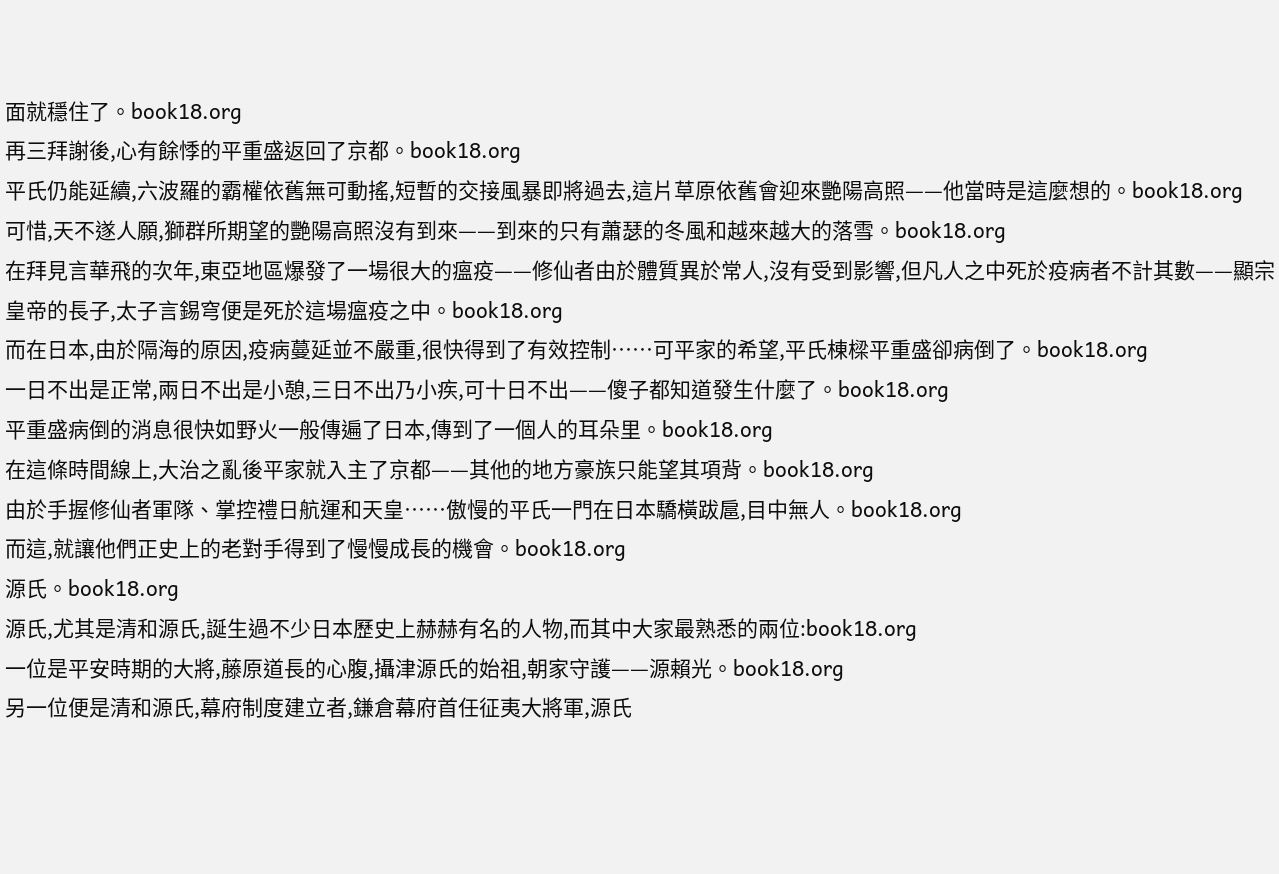面就穩住了。book18.org
再三拜謝後,心有餘悸的平重盛返回了京都。book18.org
平氏仍能延續,六波羅的霸權依舊無可動搖,短暫的交接風暴即將過去,這片草原依舊會迎來艷陽高照——他當時是這麼想的。book18.org
可惜,天不遂人願,獅群所期望的艷陽高照沒有到來——到來的只有蕭瑟的冬風和越來越大的落雪。book18.org
在拜見言華飛的次年,東亞地區爆發了一場很大的瘟疫——修仙者由於體質異於常人,沒有受到影響,但凡人之中死於疫病者不計其數——顯宗皇帝的長子,太子言錫穹便是死於這場瘟疫之中。book18.org
而在日本,由於隔海的原因,疫病蔓延並不嚴重,很快得到了有效控制……可平家的希望,平氏棟樑平重盛卻病倒了。book18.org
一日不出是正常,兩日不出是小憩,三日不出乃小疾,可十日不出——傻子都知道發生什麼了。book18.org
平重盛病倒的消息很快如野火一般傳遍了日本,傳到了一個人的耳朵里。book18.org
在這條時間線上,大治之亂後平家就入主了京都——其他的地方豪族只能望其項背。book18.org
由於手握修仙者軍隊、掌控禮日航運和天皇……傲慢的平氏一門在日本驕橫跋扈,目中無人。book18.org
而這,就讓他們正史上的老對手得到了慢慢成長的機會。book18.org
源氏。book18.org
源氏,尤其是清和源氏,誕生過不少日本歷史上赫赫有名的人物,而其中大家最熟悉的兩位:book18.org
一位是平安時期的大將,藤原道長的心腹,攝津源氏的始祖,朝家守護——源賴光。book18.org
另一位便是清和源氏,幕府制度建立者,鎌倉幕府首任征夷大將軍,源氏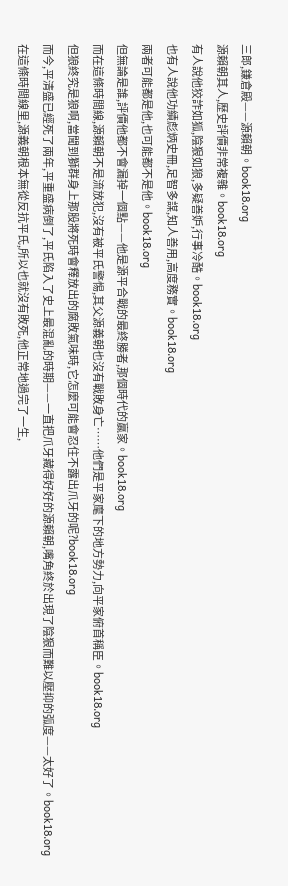三郎,鎌倉殿——源賴朝。book18.org
源賴朝其人,歷史評價非常複雜。book18.org
有人說他狡詐如狐,陰狠如狼,多疑善妒,行事冷酷。book18.org
也有人說他功績彪炳史冊,足智多謀,知人善用,高度務實。book18.org
兩者可能都是他,也可能都不是他。book18.org
但無論是誰,評價他都不會漏掉一個點——他是源平合戰的最終勝者,那個時代的贏家。book18.org
而在這條時間線,源賴朝不是流放犯,沒有被平氏警惕,其父源義朝也沒有戰敗身亡……他們是平家麾下的地方勢力,向平家俯首稱臣。book18.org
但狼終究是狼啊,當聞到獅群身上那股將死時會釋放出的腐敗氣味時,它怎麼可能會忍住不露出爪牙的呢?book18.org
而今,平清盛已經死了兩年,平重盛病倒了,平氏陷入了史上最混亂的時期——一直把爪牙藏得好好的源賴朝,嘴角終於出現了陰狠而難以壓抑的弧度——太好了。book18.org
在這條時間線里,源義朝根本無從反抗平氏,所以也就沒有敗死,他正常地過完了一生,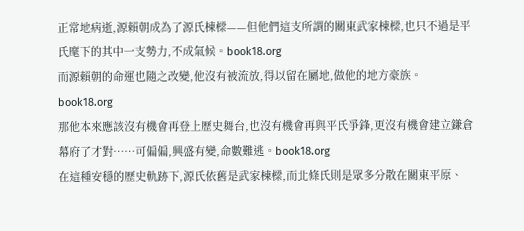正常地病逝,源賴朝成為了源氏棟樑——但他們這支所謂的關東武家棟樑,也只不過是平氏麾下的其中一支勢力,不成氣候。book18.org
而源賴朝的命運也隨之改變,他沒有被流放,得以留在屬地,做他的地方豪族。book18.org
那他本來應該沒有機會再登上歷史舞台,也沒有機會再與平氏爭鋒,更沒有機會建立鎌倉幕府了才對……可偏偏,興盛有變,命數難逃。book18.org
在這種安穩的歷史軌跡下,源氏依舊是武家棟樑,而北條氏則是眾多分散在關東平原、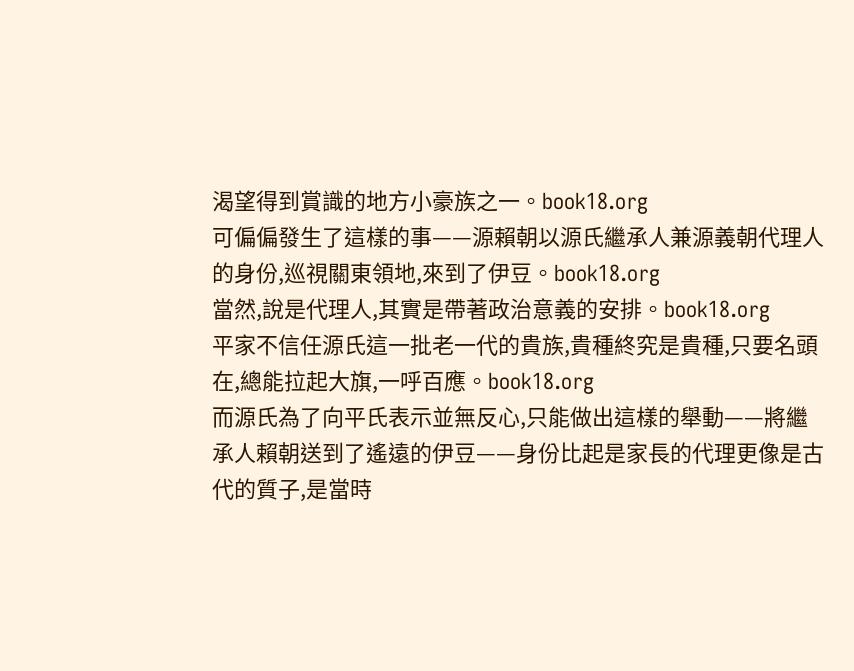渴望得到賞識的地方小豪族之一。book18.org
可偏偏發生了這樣的事——源賴朝以源氏繼承人兼源義朝代理人的身份,巡視關東領地,來到了伊豆。book18.org
當然,說是代理人,其實是帶著政治意義的安排。book18.org
平家不信任源氏這一批老一代的貴族,貴種終究是貴種,只要名頭在,總能拉起大旗,一呼百應。book18.org
而源氏為了向平氏表示並無反心,只能做出這樣的舉動——將繼承人賴朝送到了遙遠的伊豆——身份比起是家長的代理更像是古代的質子,是當時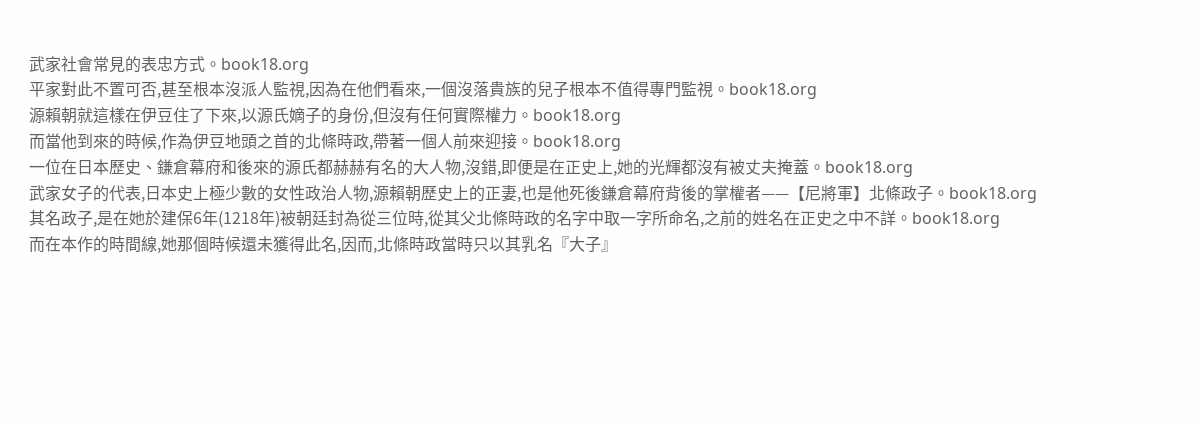武家社會常見的表忠方式。book18.org
平家對此不置可否,甚至根本沒派人監視,因為在他們看來,一個沒落貴族的兒子根本不值得專門監視。book18.org
源賴朝就這樣在伊豆住了下來,以源氏嫡子的身份,但沒有任何實際權力。book18.org
而當他到來的時候,作為伊豆地頭之首的北條時政,帶著一個人前來迎接。book18.org
一位在日本歷史、鎌倉幕府和後來的源氏都赫赫有名的大人物,沒錯,即便是在正史上,她的光輝都沒有被丈夫掩蓋。book18.org
武家女子的代表,日本史上極少數的女性政治人物,源賴朝歷史上的正妻,也是他死後鎌倉幕府背後的掌權者——【尼將軍】北條政子。book18.org
其名政子,是在她於建保6年(1218年)被朝廷封為從三位時,從其父北條時政的名字中取一字所命名,之前的姓名在正史之中不詳。book18.org
而在本作的時間線,她那個時候還未獲得此名,因而,北條時政當時只以其乳名『大子』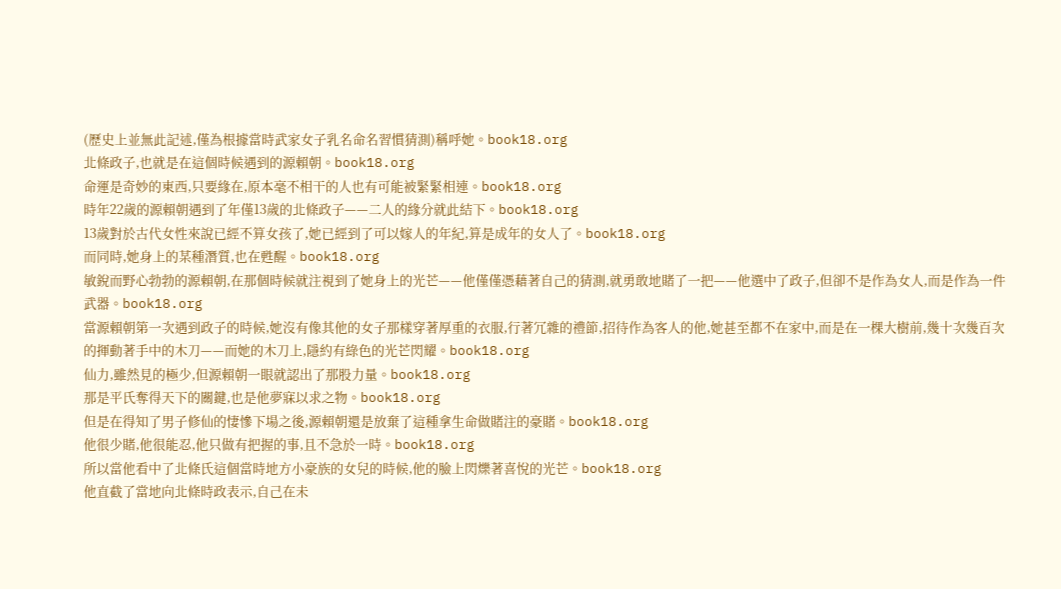(歷史上並無此記述,僅為根據當時武家女子乳名命名習慣猜測)稱呼她。book18.org
北條政子,也就是在這個時候遇到的源賴朝。book18.org
命運是奇妙的東西,只要緣在,原本毫不相干的人也有可能被緊緊相連。book18.org
時年22歲的源賴朝遇到了年僅13歲的北條政子——二人的緣分就此結下。book18.org
13歲對於古代女性來說已經不算女孩了,她已經到了可以嫁人的年紀,算是成年的女人了。book18.org
而同時,她身上的某種潛質,也在甦醒。book18.org
敏銳而野心勃勃的源賴朝,在那個時候就注視到了她身上的光芒——他僅僅憑藉著自己的猜測,就勇敢地賭了一把——他選中了政子,但卻不是作為女人,而是作為一件武器。book18.org
當源賴朝第一次遇到政子的時候,她沒有像其他的女子那樣穿著厚重的衣服,行著冗雜的禮節,招待作為客人的他,她甚至都不在家中,而是在一棵大樹前,幾十次幾百次的揮動著手中的木刀——而她的木刀上,隱約有綠色的光芒閃耀。book18.org
仙力,雖然見的極少,但源賴朝一眼就認出了那股力量。book18.org
那是平氏奪得天下的關鍵,也是他夢寐以求之物。book18.org
但是在得知了男子修仙的悽慘下場之後,源賴朝還是放棄了這種拿生命做賭注的豪賭。book18.org
他很少賭,他很能忍,他只做有把握的事,且不急於一時。book18.org
所以當他看中了北條氏這個當時地方小豪族的女兒的時候,他的臉上閃爍著喜悅的光芒。book18.org
他直截了當地向北條時政表示,自己在未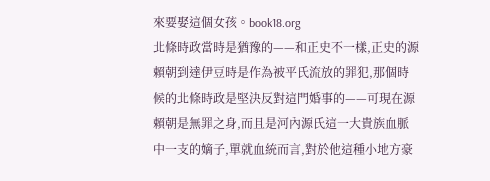來要娶這個女孩。book18.org
北條時政當時是猶豫的——和正史不一樣,正史的源賴朝到達伊豆時是作為被平氏流放的罪犯,那個時候的北條時政是堅決反對這門婚事的——可現在源賴朝是無罪之身,而且是河內源氏這一大貴族血脈中一支的嫡子,單就血統而言,對於他這種小地方豪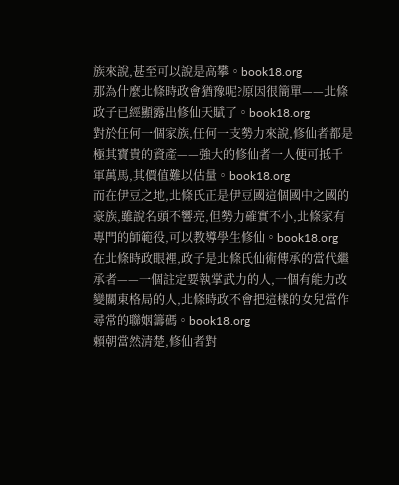族來說,甚至可以說是高攀。book18.org
那為什麼北條時政會猶豫呢?原因很簡單——北條政子已經顯露出修仙天賦了。book18.org
對於任何一個家族,任何一支勢力來說,修仙者都是極其寶貴的資產——強大的修仙者一人便可抵千軍萬馬,其價值難以估量。book18.org
而在伊豆之地,北條氏正是伊豆國這個國中之國的豪族,雖說名頭不響亮,但勢力確實不小,北條家有專門的師範役,可以教導學生修仙。book18.org
在北條時政眼裡,政子是北條氏仙術傳承的當代繼承者——一個註定要執掌武力的人,一個有能力改變關東格局的人,北條時政不會把這樣的女兒當作尋常的聯姻籌碼。book18.org
賴朝當然清楚,修仙者對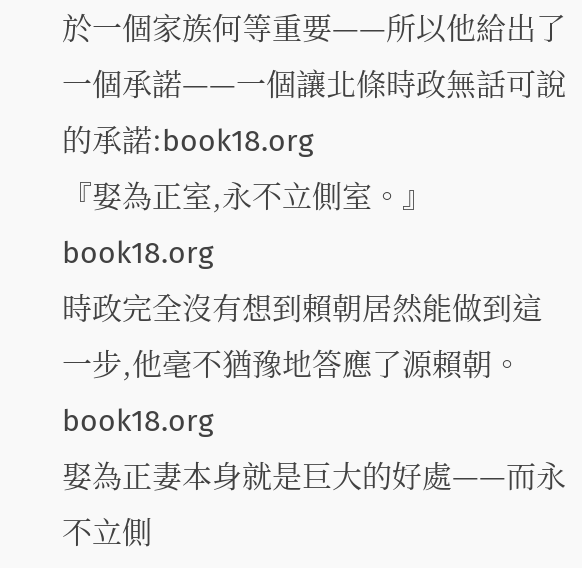於一個家族何等重要——所以他給出了一個承諾——一個讓北條時政無話可說的承諾:book18.org
『娶為正室,永不立側室。』book18.org
時政完全沒有想到賴朝居然能做到這一步,他毫不猶豫地答應了源賴朝。book18.org
娶為正妻本身就是巨大的好處——而永不立側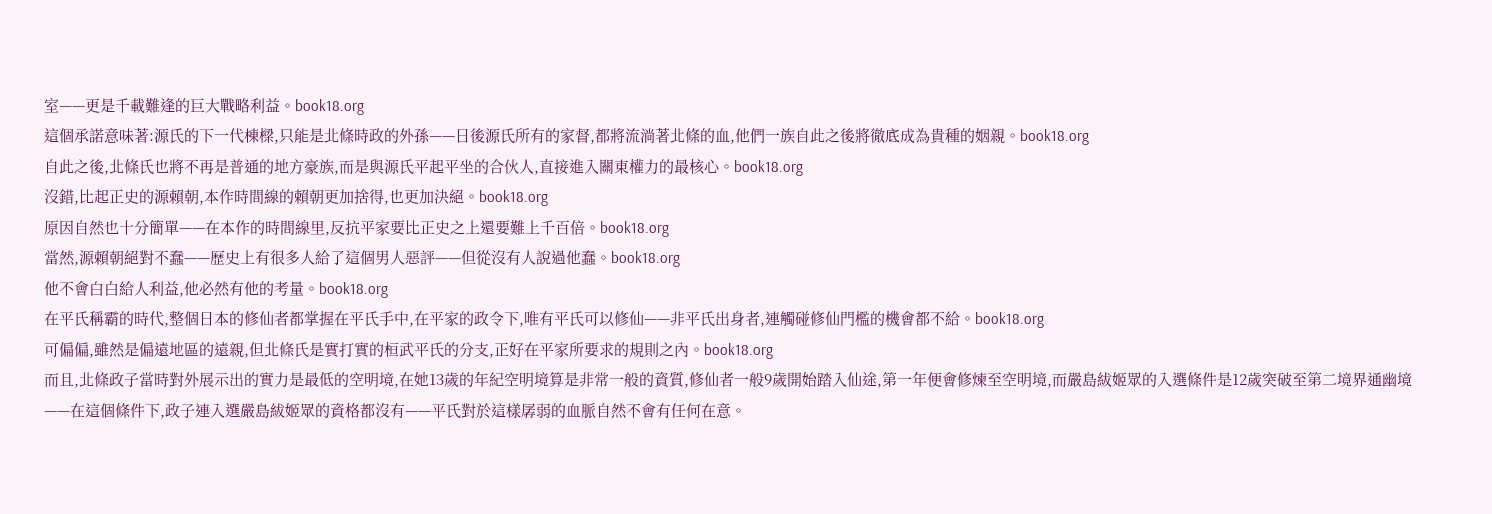室——更是千載難逢的巨大戰略利益。book18.org
這個承諾意味著:源氏的下一代棟樑,只能是北條時政的外孫——日後源氏所有的家督,都將流淌著北條的血,他們一族自此之後將徹底成為貴種的姻親。book18.org
自此之後,北條氏也將不再是普通的地方豪族,而是與源氏平起平坐的合伙人,直接進入關東權力的最核心。book18.org
沒錯,比起正史的源賴朝,本作時間線的賴朝更加捨得,也更加決絕。book18.org
原因自然也十分簡單——在本作的時間線里,反抗平家要比正史之上還要難上千百倍。book18.org
當然,源賴朝絕對不蠢——歷史上有很多人給了這個男人惡評——但從沒有人說過他蠢。book18.org
他不會白白給人利益,他必然有他的考量。book18.org
在平氏稱霸的時代,整個日本的修仙者都掌握在平氏手中,在平家的政令下,唯有平氏可以修仙——非平氏出身者,連觸碰修仙門檻的機會都不給。book18.org
可偏偏,雖然是偏遠地區的遠親,但北條氏是實打實的桓武平氏的分支,正好在平家所要求的規則之內。book18.org
而且,北條政子當時對外展示出的實力是最低的空明境,在她13歲的年紀空明境算是非常一般的資質,修仙者一般9歲開始踏入仙途,第一年便會修煉至空明境,而嚴島紱姬眾的入選條件是12歲突破至第二境界通幽境——在這個條件下,政子連入選嚴島紱姬眾的資格都沒有——平氏對於這樣孱弱的血脈自然不會有任何在意。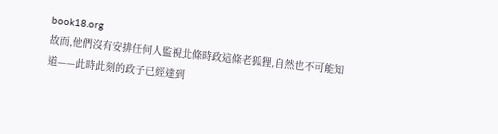book18.org
故而,他們沒有安排任何人監視北條時政這條老狐狸,自然也不可能知道——此時此刻的政子已經達到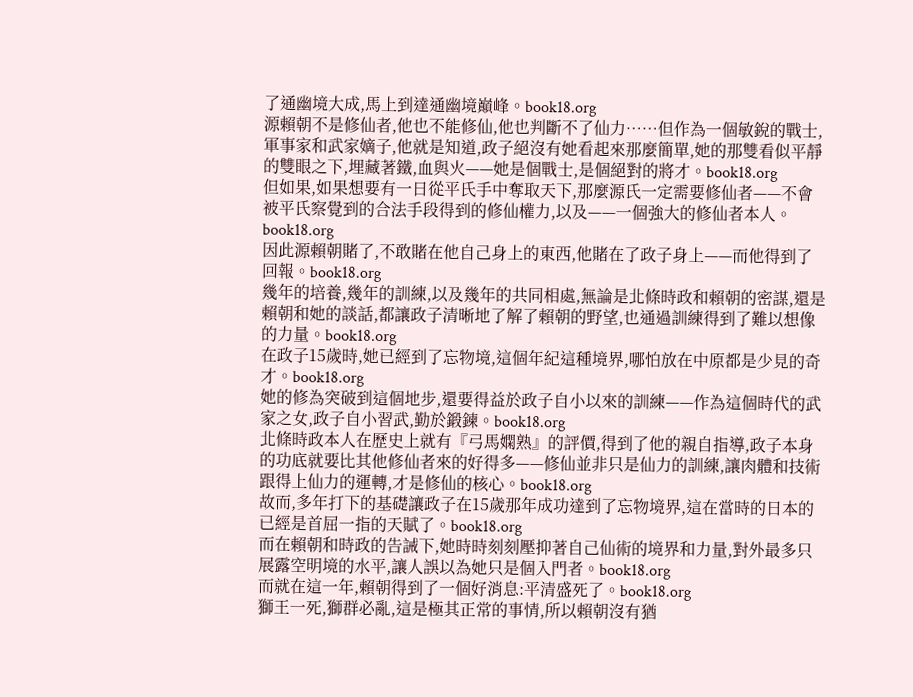了通幽境大成,馬上到達通幽境巔峰。book18.org
源賴朝不是修仙者,他也不能修仙,他也判斷不了仙力……但作為一個敏銳的戰士,軍事家和武家嫡子,他就是知道,政子絕沒有她看起來那麼簡單,她的那雙看似平靜的雙眼之下,埋藏著鐵,血與火——她是個戰士,是個絕對的將才。book18.org
但如果,如果想要有一日從平氏手中奪取天下,那麼源氏一定需要修仙者——不會被平氏察覺到的合法手段得到的修仙權力,以及——一個強大的修仙者本人。book18.org
因此源賴朝賭了,不敢賭在他自己身上的東西,他賭在了政子身上——而他得到了回報。book18.org
幾年的培養,幾年的訓練,以及幾年的共同相處,無論是北條時政和賴朝的密謀,還是賴朝和她的談話,都讓政子清晰地了解了賴朝的野望,也通過訓練得到了難以想像的力量。book18.org
在政子15歲時,她已經到了忘物境,這個年紀這種境界,哪怕放在中原都是少見的奇才。book18.org
她的修為突破到這個地步,還要得益於政子自小以來的訓練——作為這個時代的武家之女,政子自小習武,勤於鍛鍊。book18.org
北條時政本人在歷史上就有『弓馬嫻熟』的評價,得到了他的親自指導,政子本身的功底就要比其他修仙者來的好得多——修仙並非只是仙力的訓練,讓肉體和技術跟得上仙力的運轉,才是修仙的核心。book18.org
故而,多年打下的基礎讓政子在15歲那年成功達到了忘物境界,這在當時的日本的已經是首屈一指的天賦了。book18.org
而在賴朝和時政的告誡下,她時時刻刻壓抑著自己仙術的境界和力量,對外最多只展露空明境的水平,讓人誤以為她只是個入門者。book18.org
而就在這一年,賴朝得到了一個好消息:平清盛死了。book18.org
獅王一死,獅群必亂,這是極其正常的事情,所以賴朝沒有猶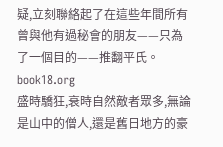疑,立刻聯絡起了在這些年間所有曾與他有過秘會的朋友——只為了一個目的——推翻平氏。book18.org
盛時驕狂,衰時自然敵者眾多,無論是山中的僧人,還是舊日地方的豪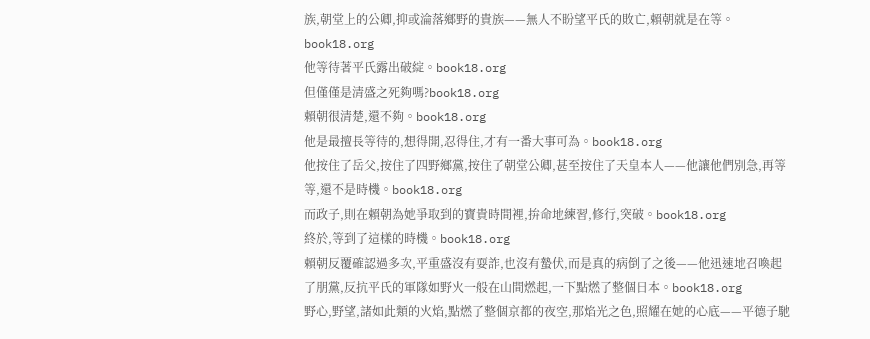族,朝堂上的公卿,抑或淪落鄉野的貴族——無人不盼望平氏的敗亡,賴朝就是在等。book18.org
他等待著平氏露出破綻。book18.org
但僅僅是清盛之死夠嗎?book18.org
賴朝很清楚,還不夠。book18.org
他是最擅長等待的,想得開,忍得住,才有一番大事可為。book18.org
他按住了岳父,按住了四野鄉黨,按住了朝堂公卿,甚至按住了天皇本人——他讓他們別急,再等等,還不是時機。book18.org
而政子,則在賴朝為她爭取到的寶貴時間裡,拚命地練習,修行,突破。book18.org
終於,等到了這樣的時機。book18.org
賴朝反覆確認過多次,平重盛沒有耍詐,也沒有蟄伏,而是真的病倒了之後——他迅速地召喚起了朋黨,反抗平氏的軍隊如野火一般在山間燃起,一下點燃了整個日本。book18.org
野心,野望,諸如此類的火焰,點燃了整個京都的夜空,那焰光之色,照耀在她的心底——平德子馳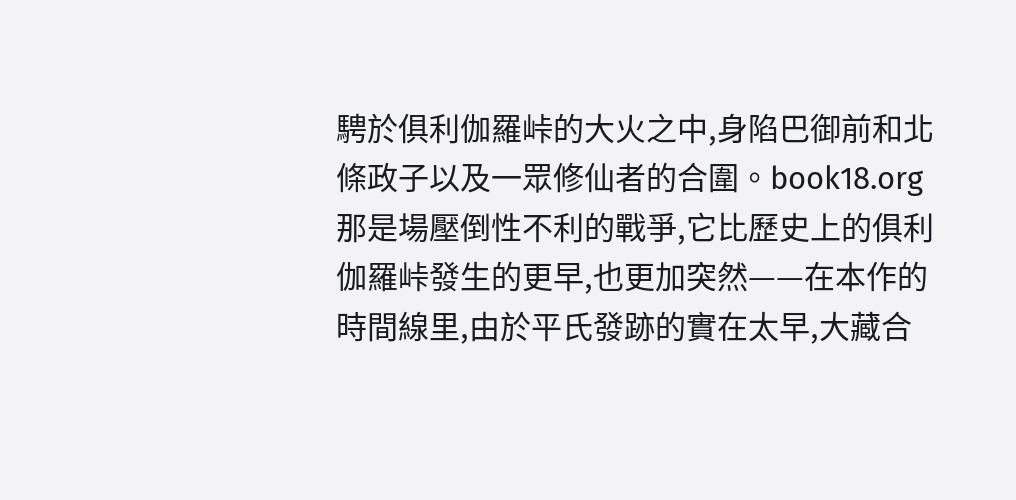騁於俱利伽羅峠的大火之中,身陷巴御前和北條政子以及一眾修仙者的合圍。book18.org
那是場壓倒性不利的戰爭,它比歷史上的俱利伽羅峠發生的更早,也更加突然——在本作的時間線里,由於平氏發跡的實在太早,大藏合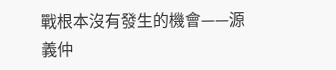戰根本沒有發生的機會——源義仲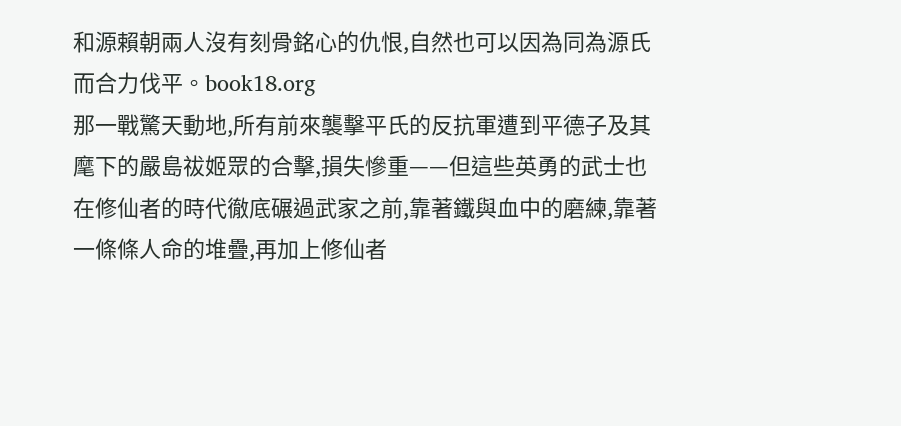和源賴朝兩人沒有刻骨銘心的仇恨,自然也可以因為同為源氏而合力伐平。book18.org
那一戰驚天動地,所有前來襲擊平氏的反抗軍遭到平德子及其麾下的嚴島祓姬眾的合擊,損失慘重——但這些英勇的武士也在修仙者的時代徹底碾過武家之前,靠著鐵與血中的磨練,靠著一條條人命的堆疊,再加上修仙者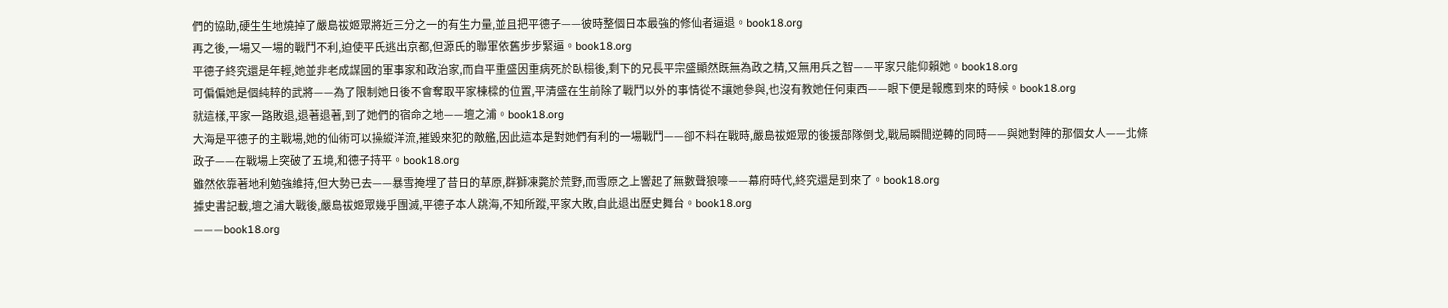們的協助,硬生生地燒掉了嚴島祓姬眾將近三分之一的有生力量,並且把平德子——彼時整個日本最強的修仙者逼退。book18.org
再之後,一場又一場的戰鬥不利,迫使平氏逃出京都,但源氏的聯軍依舊步步緊逼。book18.org
平德子終究還是年輕,她並非老成謀國的軍事家和政治家,而自平重盛因重病死於臥榻後,剩下的兄長平宗盛顯然既無為政之精,又無用兵之智——平家只能仰賴她。book18.org
可偏偏她是個純粹的武將——為了限制她日後不會奪取平家棟樑的位置,平清盛在生前除了戰鬥以外的事情從不讓她參與,也沒有教她任何東西——眼下便是報應到來的時候。book18.org
就這樣,平家一路敗退,退著退著,到了她們的宿命之地——壇之浦。book18.org
大海是平德子的主戰場,她的仙術可以操縱洋流,摧毀來犯的敵艦,因此這本是對她們有利的一場戰鬥——卻不料在戰時,嚴島祓姬眾的後援部隊倒戈,戰局瞬間逆轉的同時——與她對陣的那個女人——北條政子——在戰場上突破了五境,和德子持平。book18.org
雖然依靠著地利勉強維持,但大勢已去——暴雪掩埋了昔日的草原,群獅凍斃於荒野,而雪原之上響起了無數聲狼嚎——幕府時代,終究還是到來了。book18.org
據史書記載,壇之浦大戰後,嚴島祓姬眾幾乎團滅,平德子本人跳海,不知所蹤,平家大敗,自此退出歷史舞台。book18.org
———book18.org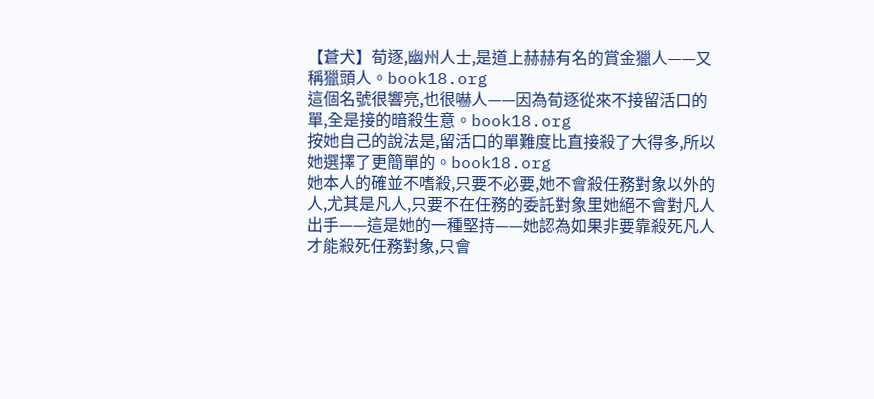【蒼犬】荀逐,幽州人士,是道上赫赫有名的賞金獵人——又稱獵頭人。book18.org
這個名號很響亮,也很嚇人——因為荀逐從來不接留活口的單,全是接的暗殺生意。book18.org
按她自己的說法是,留活口的單難度比直接殺了大得多,所以她選擇了更簡單的。book18.org
她本人的確並不嗜殺,只要不必要,她不會殺任務對象以外的人,尤其是凡人,只要不在任務的委託對象里她絕不會對凡人出手——這是她的一種堅持——她認為如果非要靠殺死凡人才能殺死任務對象,只會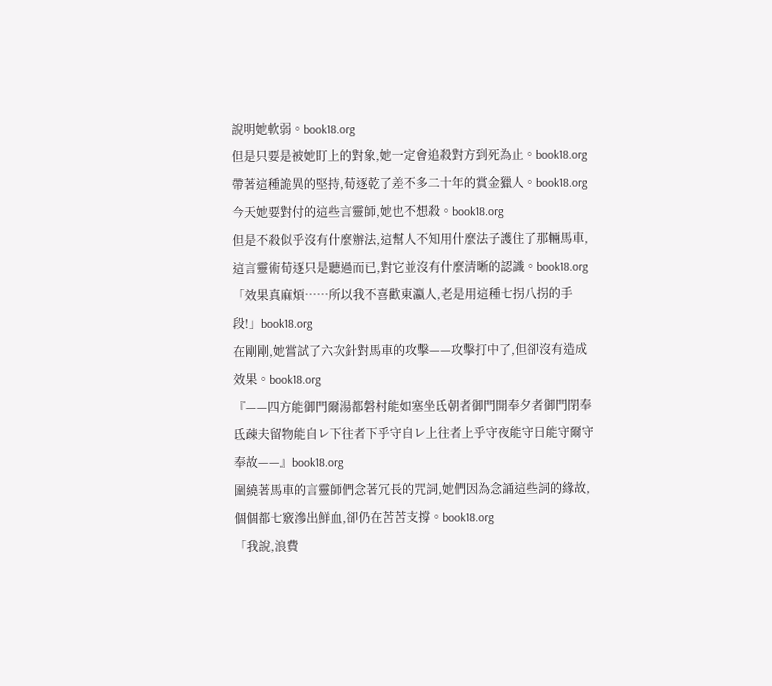說明她軟弱。book18.org
但是只要是被她盯上的對象,她一定會追殺對方到死為止。book18.org
帶著這種詭異的堅持,荀逐乾了差不多二十年的賞金獵人。book18.org
今天她要對付的這些言靈師,她也不想殺。book18.org
但是不殺似乎沒有什麼辦法,這幫人不知用什麼法子護住了那輛馬車,這言靈術荀逐只是聽過而已,對它並沒有什麼清晰的認識。book18.org
「效果真麻煩……所以我不喜歡東瀛人,老是用這種七拐八拐的手段!」book18.org
在剛剛,她嘗試了六次針對馬車的攻擊——攻擊打中了,但卻沒有造成效果。book18.org
『——四方能御門爾湯都磐村能如塞坐氐朝者御門開奉夕者御門閉奉氐疎夫留物能自レ下往者下乎守自レ上往者上乎守夜能守日能守爾守奉故——』book18.org
圍繞著馬車的言靈師們念著冗長的咒詞,她們因為念誦這些詞的緣故,個個都七竅滲出鮮血,卻仍在苦苦支撐。book18.org
「我說,浪費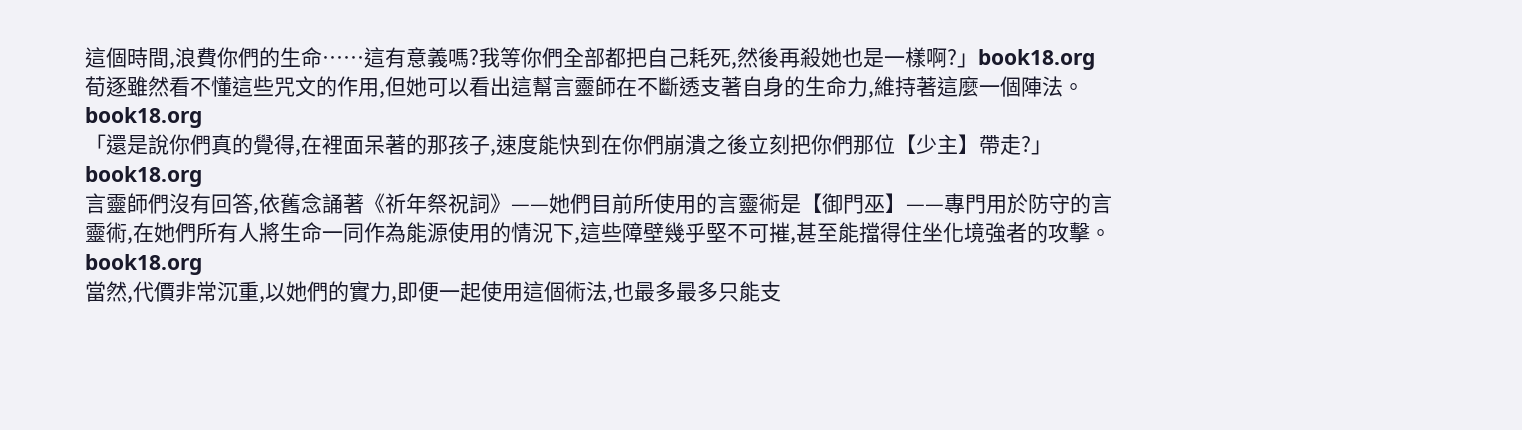這個時間,浪費你們的生命……這有意義嗎?我等你們全部都把自己耗死,然後再殺她也是一樣啊?」book18.org
荀逐雖然看不懂這些咒文的作用,但她可以看出這幫言靈師在不斷透支著自身的生命力,維持著這麼一個陣法。book18.org
「還是說你們真的覺得,在裡面呆著的那孩子,速度能快到在你們崩潰之後立刻把你們那位【少主】帶走?」book18.org
言靈師們沒有回答,依舊念誦著《祈年祭祝詞》——她們目前所使用的言靈術是【御門巫】——專門用於防守的言靈術,在她們所有人將生命一同作為能源使用的情況下,這些障壁幾乎堅不可摧,甚至能擋得住坐化境強者的攻擊。book18.org
當然,代價非常沉重,以她們的實力,即便一起使用這個術法,也最多最多只能支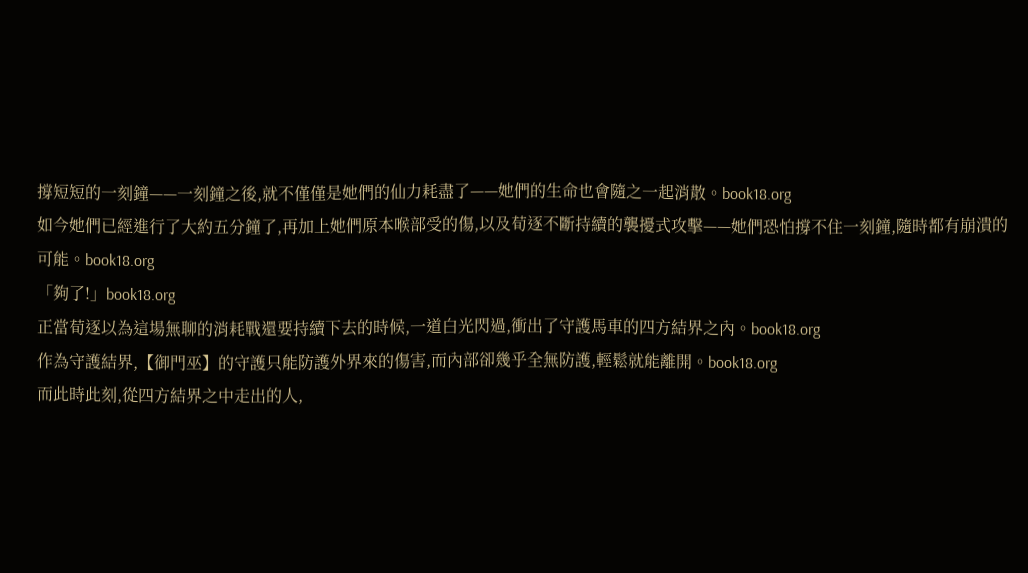撐短短的一刻鐘——一刻鐘之後,就不僅僅是她們的仙力耗盡了——她們的生命也會隨之一起消散。book18.org
如今她們已經進行了大約五分鐘了,再加上她們原本喉部受的傷,以及荀逐不斷持續的襲擾式攻擊——她們恐怕撐不住一刻鐘,隨時都有崩潰的可能。book18.org
「夠了!」book18.org
正當荀逐以為這場無聊的消耗戰還要持續下去的時候,一道白光閃過,衝出了守護馬車的四方結界之內。book18.org
作為守護結界,【御門巫】的守護只能防護外界來的傷害,而內部卻幾乎全無防護,輕鬆就能離開。book18.org
而此時此刻,從四方結界之中走出的人,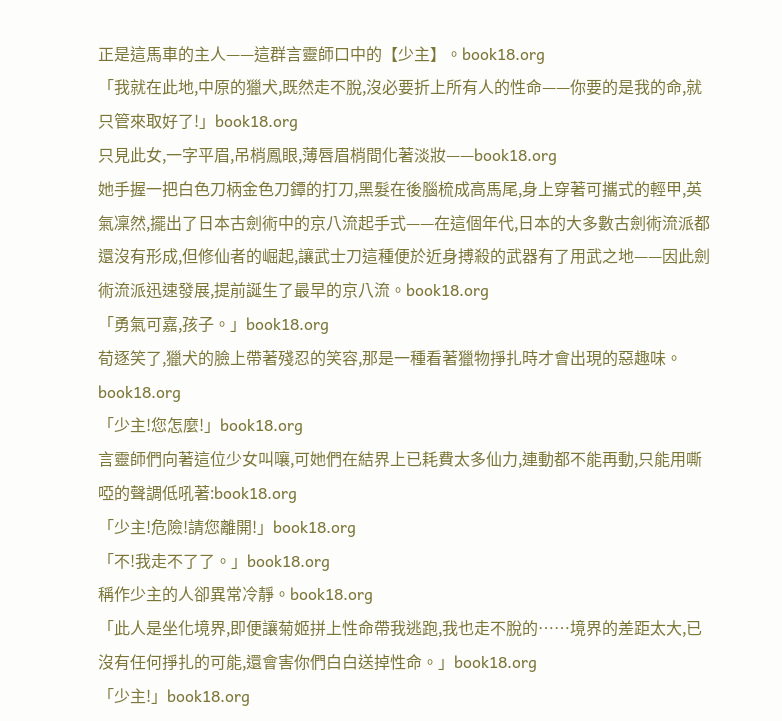正是這馬車的主人——這群言靈師口中的【少主】。book18.org
「我就在此地,中原的獵犬,既然走不脫,沒必要折上所有人的性命——你要的是我的命,就只管來取好了!」book18.org
只見此女,一字平眉,吊梢鳳眼,薄唇眉梢間化著淡妝——book18.org
她手握一把白色刀柄金色刀鐔的打刀,黑髮在後腦梳成高馬尾,身上穿著可攜式的輕甲,英氣凜然,擺出了日本古劍術中的京八流起手式——在這個年代,日本的大多數古劍術流派都還沒有形成,但修仙者的崛起,讓武士刀這種便於近身搏殺的武器有了用武之地——因此劍術流派迅速發展,提前誕生了最早的京八流。book18.org
「勇氣可嘉,孩子。」book18.org
荀逐笑了,獵犬的臉上帶著殘忍的笑容,那是一種看著獵物掙扎時才會出現的惡趣味。book18.org
「少主!您怎麼!」book18.org
言靈師們向著這位少女叫嚷,可她們在結界上已耗費太多仙力,連動都不能再動,只能用嘶啞的聲調低吼著:book18.org
「少主!危險!請您離開!」book18.org
「不!我走不了了。」book18.org
稱作少主的人卻異常冷靜。book18.org
「此人是坐化境界,即便讓菊姬拼上性命帶我逃跑,我也走不脫的……境界的差距太大,已沒有任何掙扎的可能,還會害你們白白送掉性命。」book18.org
「少主!」book18.org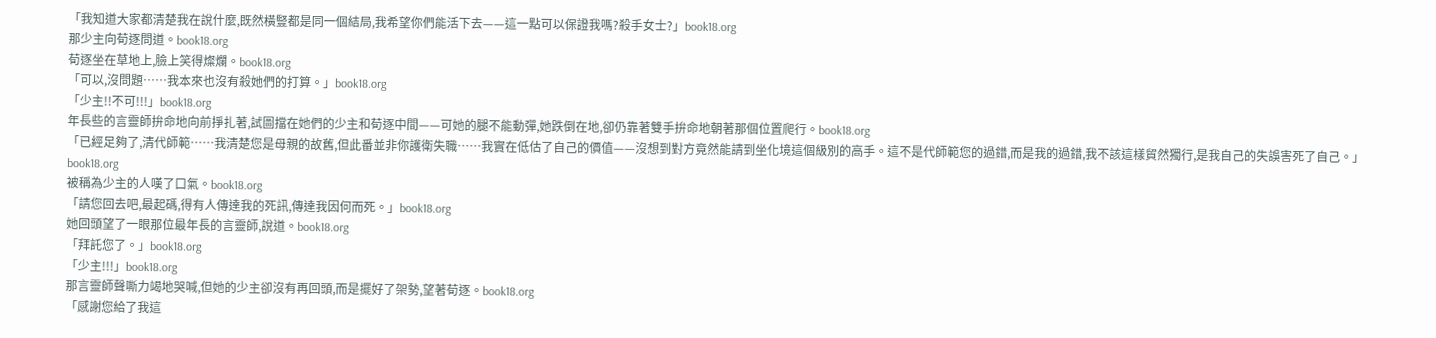「我知道大家都清楚我在說什麼,既然橫豎都是同一個結局,我希望你們能活下去——這一點可以保證我嗎?殺手女士?」book18.org
那少主向荀逐問道。book18.org
荀逐坐在草地上,臉上笑得燦爛。book18.org
「可以,沒問題……我本來也沒有殺她們的打算。」book18.org
「少主!!不可!!!」book18.org
年長些的言靈師拚命地向前掙扎著,試圖擋在她們的少主和荀逐中間——可她的腿不能動彈,她跌倒在地,卻仍靠著雙手拚命地朝著那個位置爬行。book18.org
「已經足夠了,清代師範……我清楚您是母親的故舊,但此番並非你護衛失職……我實在低估了自己的價值——沒想到對方竟然能請到坐化境這個級別的高手。這不是代師範您的過錯,而是我的過錯,我不該這樣貿然獨行,是我自己的失誤害死了自己。」book18.org
被稱為少主的人嘆了口氣。book18.org
「請您回去吧,最起碼,得有人傳達我的死訊,傳達我因何而死。」book18.org
她回頭望了一眼那位最年長的言靈師,說道。book18.org
「拜託您了。」book18.org
「少主!!!」book18.org
那言靈師聲嘶力竭地哭喊,但她的少主卻沒有再回頭,而是擺好了架勢,望著荀逐。book18.org
「感謝您給了我這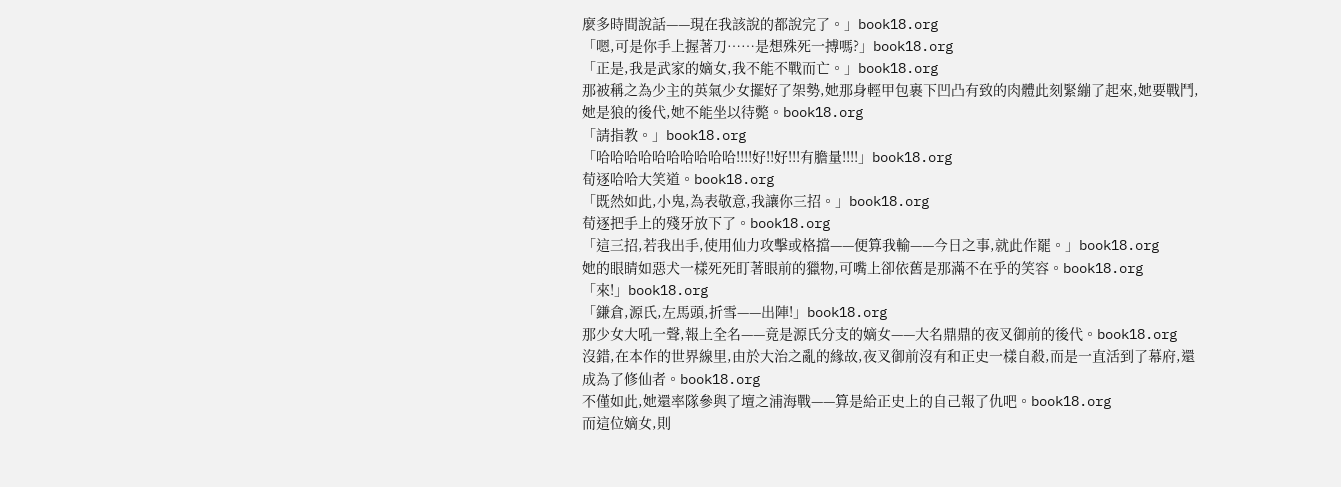麼多時間說話——現在我該說的都說完了。」book18.org
「嗯,可是你手上握著刀……是想殊死一搏嗎?」book18.org
「正是,我是武家的嫡女,我不能不戰而亡。」book18.org
那被稱之為少主的英氣少女擺好了架勢,她那身輕甲包裹下凹凸有致的肉體此刻緊繃了起來,她要戰鬥,她是狼的後代,她不能坐以待斃。book18.org
「請指教。」book18.org
「哈哈哈哈哈哈哈哈哈哈!!!!好!!好!!!有膽量!!!!」book18.org
荀逐哈哈大笑道。book18.org
「既然如此,小鬼,為表敬意,我讓你三招。」book18.org
荀逐把手上的殘牙放下了。book18.org
「這三招,若我出手,使用仙力攻擊或格擋——便算我輸——今日之事,就此作罷。」book18.org
她的眼睛如惡犬一樣死死盯著眼前的獵物,可嘴上卻依舊是那滿不在乎的笑容。book18.org
「來!」book18.org
「鎌倉,源氏,左馬頭,折雪——出陣!」book18.org
那少女大吼一聲,報上全名——竟是源氏分支的嫡女——大名鼎鼎的夜叉御前的後代。book18.org
沒錯,在本作的世界線里,由於大治之亂的緣故,夜叉御前沒有和正史一樣自殺,而是一直活到了幕府,還成為了修仙者。book18.org
不僅如此,她還率隊參與了壇之浦海戰——算是給正史上的自己報了仇吧。book18.org
而這位嫡女,則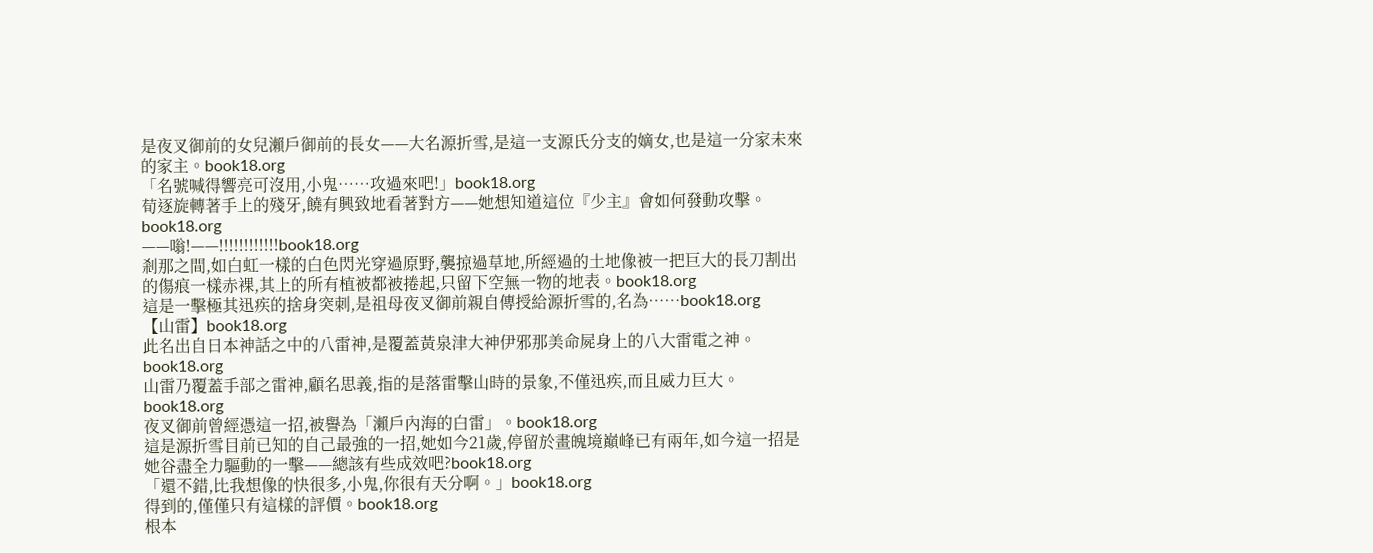是夜叉御前的女兒瀨戶御前的長女——大名源折雪,是這一支源氏分支的嫡女,也是這一分家未來的家主。book18.org
「名號喊得響亮可沒用,小鬼……攻過來吧!」book18.org
荀逐旋轉著手上的殘牙,饒有興致地看著對方——她想知道這位『少主』會如何發動攻擊。book18.org
——嗡!——!!!!!!!!!!!!book18.org
剎那之間,如白虹一樣的白色閃光穿過原野,襲掠過草地,所經過的土地像被一把巨大的長刀割出的傷痕一樣赤裸,其上的所有植被都被捲起,只留下空無一物的地表。book18.org
這是一擊極其迅疾的捨身突刺,是祖母夜叉御前親自傳授給源折雪的,名為……book18.org
【山雷】book18.org
此名出自日本神話之中的八雷神,是覆蓋黃泉津大神伊邪那美命屍身上的八大雷電之神。book18.org
山雷乃覆蓋手部之雷神,顧名思義,指的是落雷擊山時的景象,不僅迅疾,而且威力巨大。book18.org
夜叉御前曾經憑這一招,被譽為「瀨戶內海的白雷」。book18.org
這是源折雪目前已知的自己最強的一招,她如今21歲,停留於畫魄境巔峰已有兩年,如今這一招是她谷盡全力驅動的一擊——總該有些成效吧?book18.org
「還不錯,比我想像的快很多,小鬼,你很有天分啊。」book18.org
得到的,僅僅只有這樣的評價。book18.org
根本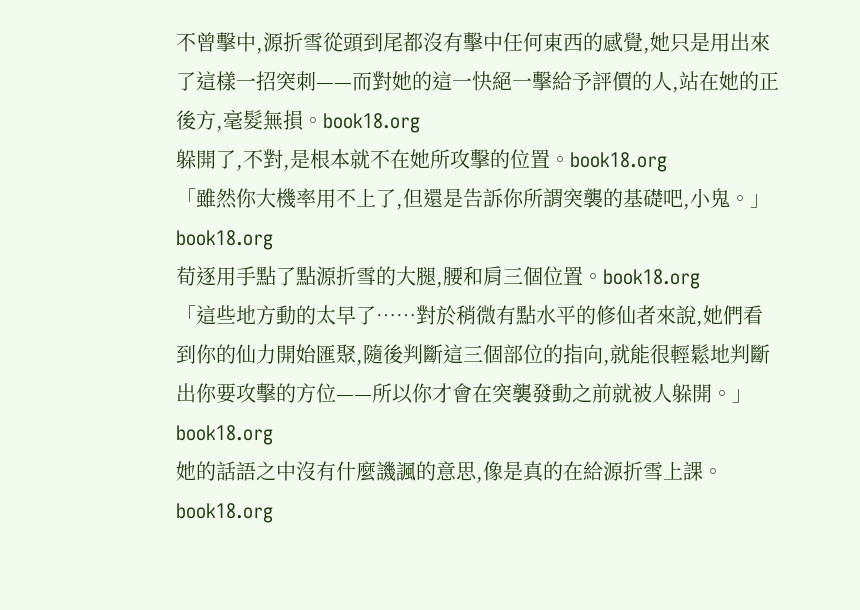不曾擊中,源折雪從頭到尾都沒有擊中任何東西的感覺,她只是用出來了這樣一招突刺——而對她的這一快絕一擊給予評價的人,站在她的正後方,毫髮無損。book18.org
躲開了,不對,是根本就不在她所攻擊的位置。book18.org
「雖然你大機率用不上了,但還是告訴你所謂突襲的基礎吧,小鬼。」book18.org
荀逐用手點了點源折雪的大腿,腰和肩三個位置。book18.org
「這些地方動的太早了……對於稍微有點水平的修仙者來說,她們看到你的仙力開始匯聚,隨後判斷這三個部位的指向,就能很輕鬆地判斷出你要攻擊的方位——所以你才會在突襲發動之前就被人躲開。」book18.org
她的話語之中沒有什麼譏諷的意思,像是真的在給源折雪上課。book18.org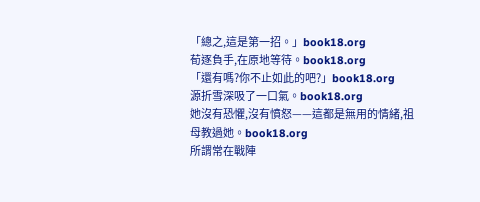「總之,這是第一招。」book18.org
荀逐負手,在原地等待。book18.org
「還有嗎?你不止如此的吧?」book18.org
源折雪深吸了一口氣。book18.org
她沒有恐懼,沒有憤怒——這都是無用的情緒,祖母教過她。book18.org
所謂常在戰陣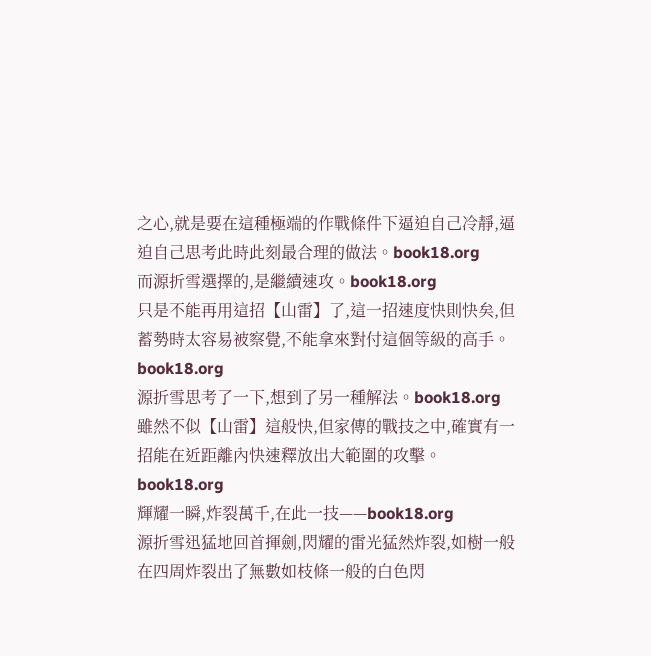之心,就是要在這種極端的作戰條件下逼迫自己冷靜,逼迫自己思考此時此刻最合理的做法。book18.org
而源折雪選擇的,是繼續速攻。book18.org
只是不能再用這招【山雷】了,這一招速度快則快矣,但蓄勢時太容易被察覺,不能拿來對付這個等級的高手。book18.org
源折雪思考了一下,想到了另一種解法。book18.org
雖然不似【山雷】這般快,但家傳的戰技之中,確實有一招能在近距離內快速釋放出大範圍的攻擊。book18.org
輝耀一瞬,炸裂萬千,在此一技——book18.org
源折雪迅猛地回首揮劍,閃耀的雷光猛然炸裂,如樹一般在四周炸裂出了無數如枝條一般的白色閃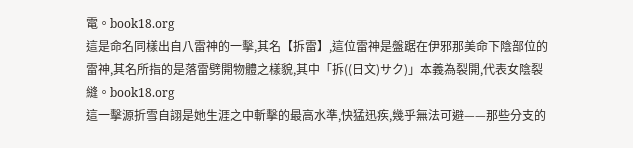電。book18.org
這是命名同樣出自八雷神的一擊,其名【拆雷】,這位雷神是盤踞在伊邪那美命下陰部位的雷神,其名所指的是落雷劈開物體之樣貌,其中「拆((日文)サク)」本義為裂開,代表女陰裂縫。book18.org
這一擊源折雪自詡是她生涯之中斬擊的最高水準,快猛迅疾,幾乎無法可避——那些分支的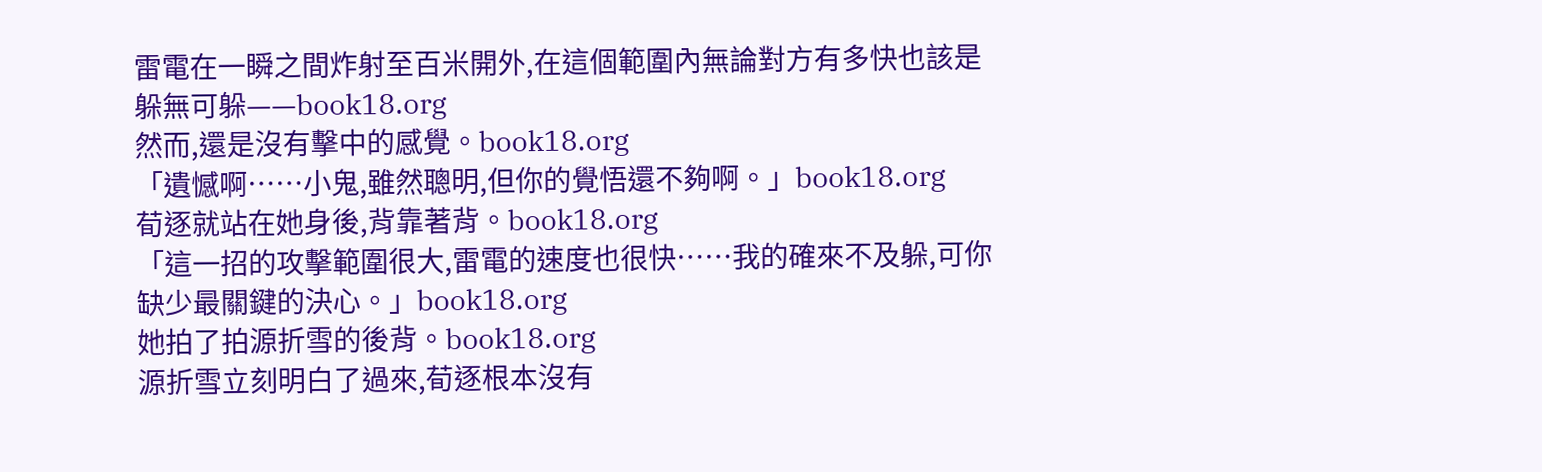雷電在一瞬之間炸射至百米開外,在這個範圍內無論對方有多快也該是躲無可躲——book18.org
然而,還是沒有擊中的感覺。book18.org
「遺憾啊……小鬼,雖然聰明,但你的覺悟還不夠啊。」book18.org
荀逐就站在她身後,背靠著背。book18.org
「這一招的攻擊範圍很大,雷電的速度也很快……我的確來不及躲,可你缺少最關鍵的決心。」book18.org
她拍了拍源折雪的後背。book18.org
源折雪立刻明白了過來,荀逐根本沒有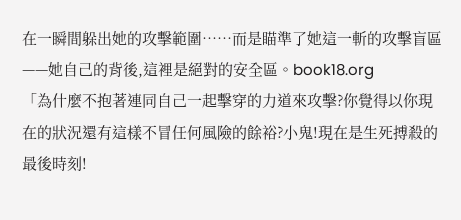在一瞬間躲出她的攻擊範圍……而是瞄準了她這一斬的攻擊盲區——她自己的背後,這裡是絕對的安全區。book18.org
「為什麼不抱著連同自己一起擊穿的力道來攻擊?你覺得以你現在的狀況還有這樣不冒任何風險的餘裕?小鬼!現在是生死搏殺的最後時刻!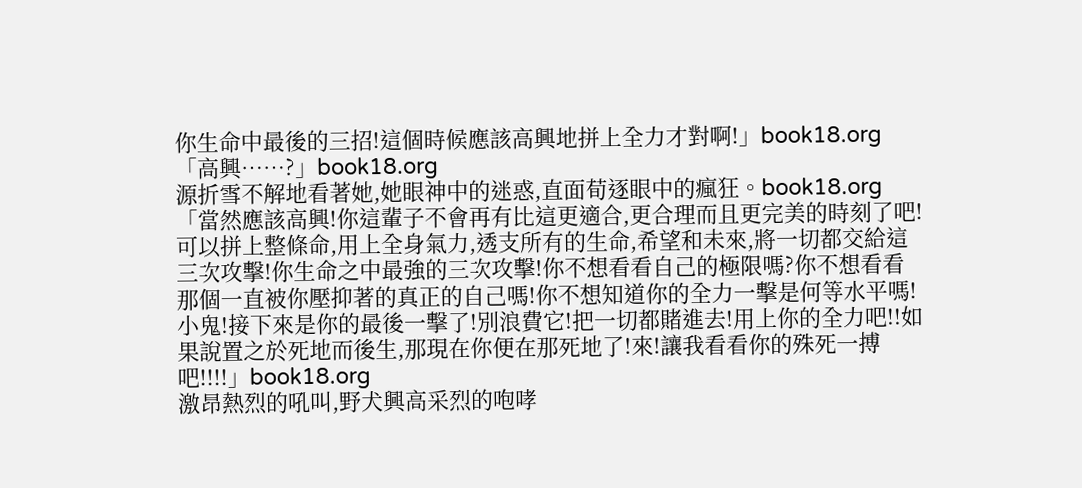你生命中最後的三招!這個時候應該高興地拼上全力才對啊!」book18.org
「高興……?」book18.org
源折雪不解地看著她,她眼神中的迷惑,直面荀逐眼中的瘋狂。book18.org
「當然應該高興!你這輩子不會再有比這更適合,更合理而且更完美的時刻了吧!可以拼上整條命,用上全身氣力,透支所有的生命,希望和未來,將一切都交給這三次攻擊!你生命之中最強的三次攻擊!你不想看看自己的極限嗎?你不想看看那個一直被你壓抑著的真正的自己嗎!你不想知道你的全力一擊是何等水平嗎!小鬼!接下來是你的最後一擊了!別浪費它!把一切都賭進去!用上你的全力吧!!如果說置之於死地而後生,那現在你便在那死地了!來!讓我看看你的殊死一搏吧!!!!」book18.org
激昂熱烈的吼叫,野犬興高采烈的咆哮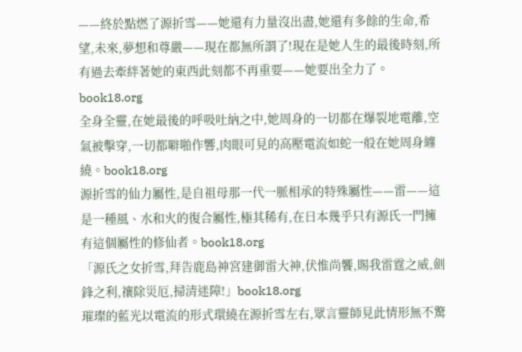——終於點燃了源折雪——她還有力量沒出盡,她還有多餘的生命,希望,未來,夢想和尊嚴——現在都無所謂了!現在是她人生的最後時刻,所有過去牽絆著她的東西此刻都不再重要——她要出全力了。book18.org
全身全靈,在她最後的呼吸吐納之中,她周身的一切都在爆裂地電離,空氣被擊穿,一切都噼啪作響,肉眼可見的高壓電流如蛇一般在她周身纏繞。book18.org
源折雪的仙力屬性,是自祖母那一代一脈相承的特殊屬性——雷——這是一種風、水和火的復合屬性,極其稀有,在日本幾乎只有源氏一門擁有這個屬性的修仙者。book18.org
「源氏之女折雪,拜告鹿島神宮建御雷大神,伏惟尚饗,賜我雷霆之威,劍鋒之利,禳除災厄,掃清迷障!」book18.org
璀璨的藍光以電流的形式環繞在源折雪左右,眾言靈師見此情形無不驚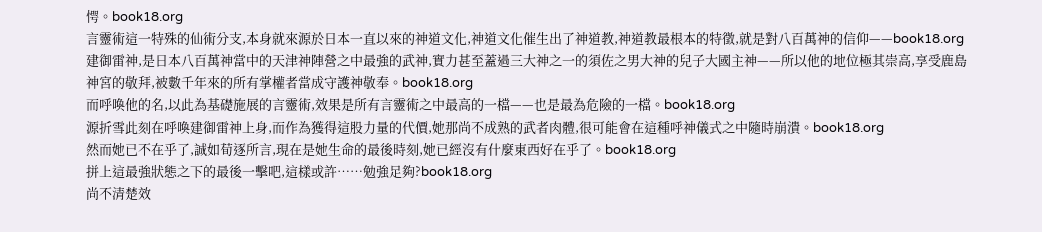愕。book18.org
言靈術這一特殊的仙術分支,本身就來源於日本一直以來的神道文化,神道文化催生出了神道教,神道教最根本的特徵,就是對八百萬神的信仰——book18.org
建御雷神,是日本八百萬神當中的天津神陣營之中最強的武神,實力甚至蓋過三大神之一的須佐之男大神的兒子大國主神——所以他的地位極其崇高,享受鹿島神宮的敬拜,被數千年來的所有掌權者當成守護神敬奉。book18.org
而呼喚他的名,以此為基礎施展的言靈術,效果是所有言靈術之中最高的一檔——也是最為危險的一檔。book18.org
源折雪此刻在呼喚建御雷神上身,而作為獲得這股力量的代價,她那尚不成熟的武者肉體,很可能會在這種呼神儀式之中隨時崩潰。book18.org
然而她已不在乎了,誠如荀逐所言,現在是她生命的最後時刻,她已經沒有什麼東西好在乎了。book18.org
拼上這最強狀態之下的最後一擊吧,這樣或許……勉強足夠?book18.org
尚不清楚效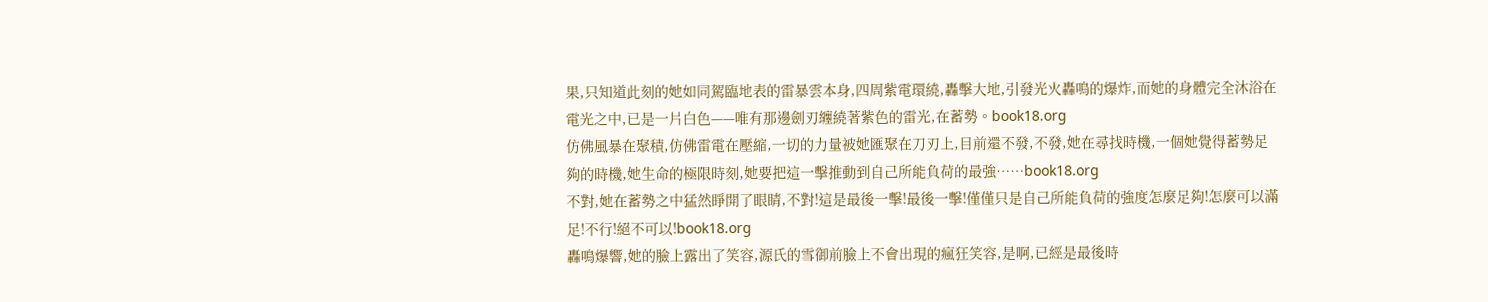果,只知道此刻的她如同駕臨地表的雷暴雲本身,四周紫電環繞,轟擊大地,引發光火轟鳴的爆炸,而她的身體完全沐浴在電光之中,已是一片白色——唯有那邊劍刃纏繞著紫色的雷光,在蓄勢。book18.org
仿佛風暴在聚積,仿佛雷電在壓縮,一切的力量被她匯聚在刀刃上,目前還不發,不發,她在尋找時機,一個她覺得蓄勢足夠的時機,她生命的極限時刻,她要把這一擊推動到自己所能負荷的最強……book18.org
不對,她在蓄勢之中猛然睜開了眼睛,不對!這是最後一擊!最後一擊!僅僅只是自己所能負荷的強度怎麼足夠!怎麼可以滿足!不行!絕不可以!book18.org
轟鳴爆響,她的臉上露出了笑容,源氏的雪御前臉上不會出現的瘋狂笑容,是啊,已經是最後時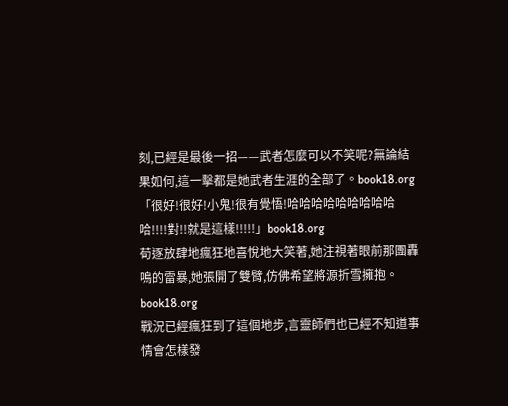刻,已經是最後一招——武者怎麼可以不笑呢?無論結果如何,這一擊都是她武者生涯的全部了。book18.org
「很好!很好!小鬼!很有覺悟!哈哈哈哈哈哈哈哈哈哈!!!!對!!就是這樣!!!!!」book18.org
荀逐放肆地瘋狂地喜悅地大笑著,她注視著眼前那團轟鳴的雷暴,她張開了雙臂,仿佛希望將源折雪擁抱。book18.org
戰況已經瘋狂到了這個地步,言靈師們也已經不知道事情會怎樣發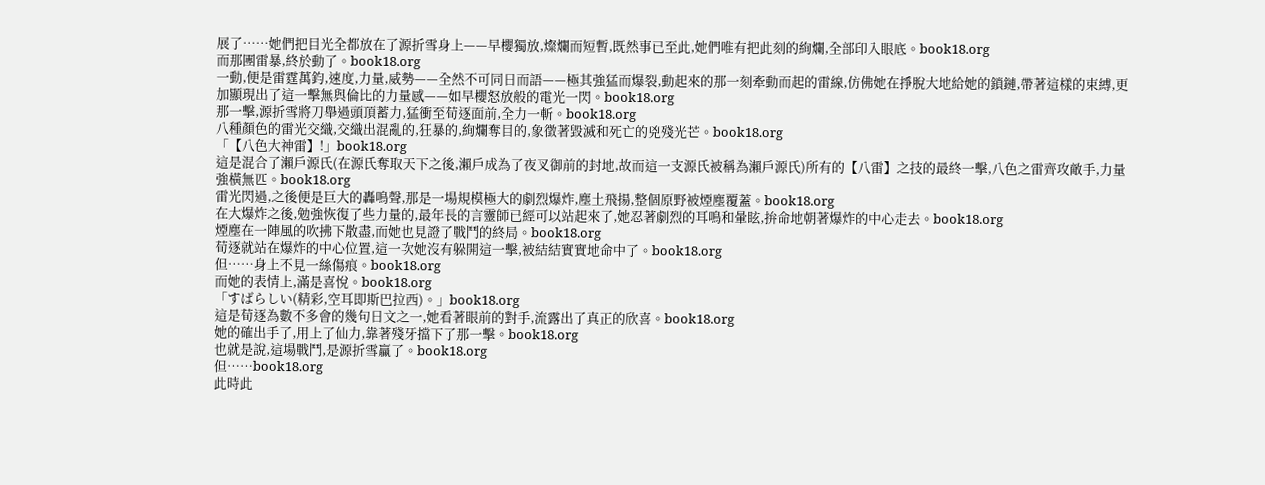展了……她們把目光全都放在了源折雪身上——早櫻獨放,燦爛而短暫,既然事已至此,她們唯有把此刻的絢爛,全部印入眼底。book18.org
而那團雷暴,終於動了。book18.org
一動,便是雷霆萬鈞,速度,力量,威勢——全然不可同日而語——極其強猛而爆裂,動起來的那一刻牽動而起的雷線,仿佛她在掙脫大地給她的鎖鏈,帶著這樣的束縛,更加顯現出了這一擊無與倫比的力量感——如早櫻怒放般的電光一閃。book18.org
那一擊,源折雪將刀舉過頭頂蓄力,猛衝至荀逐面前,全力一斬。book18.org
八種顏色的雷光交織,交織出混亂的,狂暴的,絢爛奪目的,象徵著毀滅和死亡的兇殘光芒。book18.org
「【八色大神雷】!」book18.org
這是混合了瀨戶源氏(在源氏奪取天下之後,瀨戶成為了夜叉御前的封地,故而這一支源氏被稱為瀨戶源氏)所有的【八雷】之技的最終一擊,八色之雷齊攻敵手,力量強橫無匹。book18.org
雷光閃過,之後便是巨大的轟鳴聲,那是一場規模極大的劇烈爆炸,塵土飛揚,整個原野被煙塵覆蓋。book18.org
在大爆炸之後,勉強恢復了些力量的,最年長的言靈師已經可以站起來了,她忍著劇烈的耳鳴和暈眩,拚命地朝著爆炸的中心走去。book18.org
煙塵在一陣風的吹拂下散盡,而她也見證了戰鬥的終局。book18.org
荀逐就站在爆炸的中心位置,這一次她沒有躲開這一擊,被結結實實地命中了。book18.org
但……身上不見一絲傷痕。book18.org
而她的表情上,滿是喜悅。book18.org
「すばらしい(精彩,空耳即斯巴拉西)。」book18.org
這是荀逐為數不多會的幾句日文之一,她看著眼前的對手,流露出了真正的欣喜。book18.org
她的確出手了,用上了仙力,靠著殘牙擋下了那一擊。book18.org
也就是說,這場戰鬥,是源折雪贏了。book18.org
但……book18.org
此時此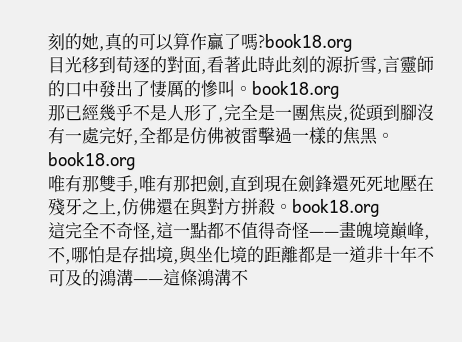刻的她,真的可以算作贏了嗎?book18.org
目光移到荀逐的對面,看著此時此刻的源折雪,言靈師的口中發出了悽厲的慘叫。book18.org
那已經幾乎不是人形了,完全是一團焦炭,從頭到腳沒有一處完好,全都是仿佛被雷擊過一樣的焦黑。book18.org
唯有那雙手,唯有那把劍,直到現在劍鋒還死死地壓在殘牙之上,仿佛還在與對方拼殺。book18.org
這完全不奇怪,這一點都不值得奇怪——畫魄境巔峰,不,哪怕是存拙境,與坐化境的距離都是一道非十年不可及的鴻溝——這條鴻溝不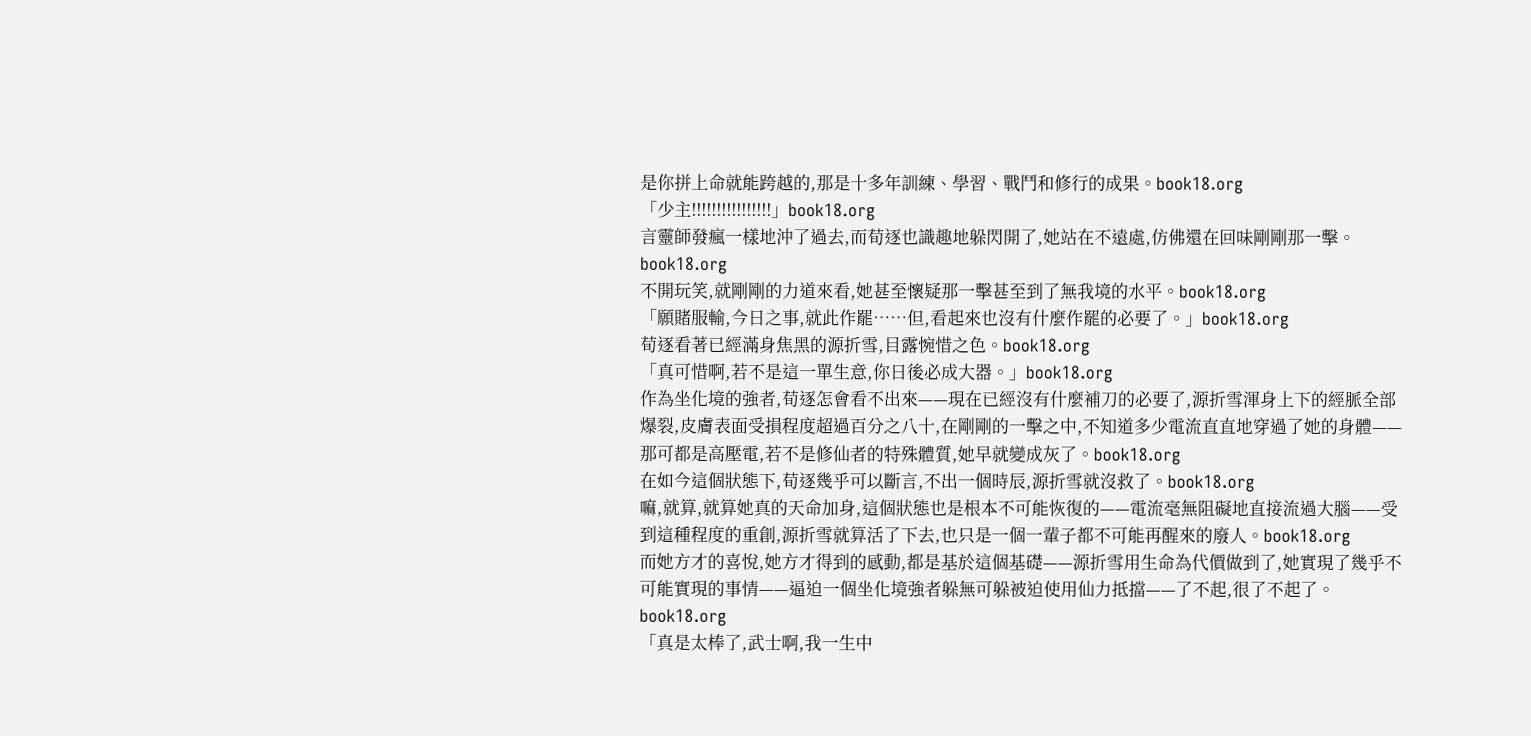是你拼上命就能跨越的,那是十多年訓練、學習、戰鬥和修行的成果。book18.org
「少主!!!!!!!!!!!!!!!!」book18.org
言靈師發瘋一樣地沖了過去,而荀逐也識趣地躲閃開了,她站在不遠處,仿佛還在回味剛剛那一擊。book18.org
不開玩笑,就剛剛的力道來看,她甚至懷疑那一擊甚至到了無我境的水平。book18.org
「願賭服輸,今日之事,就此作罷……但,看起來也沒有什麼作罷的必要了。」book18.org
荀逐看著已經滿身焦黑的源折雪,目露惋惜之色。book18.org
「真可惜啊,若不是這一單生意,你日後必成大器。」book18.org
作為坐化境的強者,荀逐怎會看不出來——現在已經沒有什麼補刀的必要了,源折雪渾身上下的經脈全部爆裂,皮膚表面受損程度超過百分之八十,在剛剛的一擊之中,不知道多少電流直直地穿過了她的身體——那可都是高壓電,若不是修仙者的特殊體質,她早就變成灰了。book18.org
在如今這個狀態下,荀逐幾乎可以斷言,不出一個時辰,源折雪就沒救了。book18.org
嘛,就算,就算她真的天命加身,這個狀態也是根本不可能恢復的——電流毫無阻礙地直接流過大腦——受到這種程度的重創,源折雪就算活了下去,也只是一個一輩子都不可能再醒來的廢人。book18.org
而她方才的喜悅,她方才得到的感動,都是基於這個基礎——源折雪用生命為代價做到了,她實現了幾乎不可能實現的事情——逼迫一個坐化境強者躲無可躲被迫使用仙力抵擋——了不起,很了不起了。book18.org
「真是太棒了,武士啊,我一生中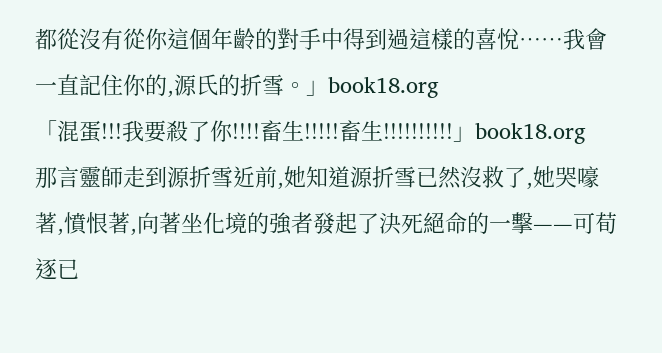都從沒有從你這個年齡的對手中得到過這樣的喜悅……我會一直記住你的,源氏的折雪。」book18.org
「混蛋!!!我要殺了你!!!!畜生!!!!!畜生!!!!!!!!!!」book18.org
那言靈師走到源折雪近前,她知道源折雪已然沒救了,她哭嚎著,憤恨著,向著坐化境的強者發起了決死絕命的一擊——可荀逐已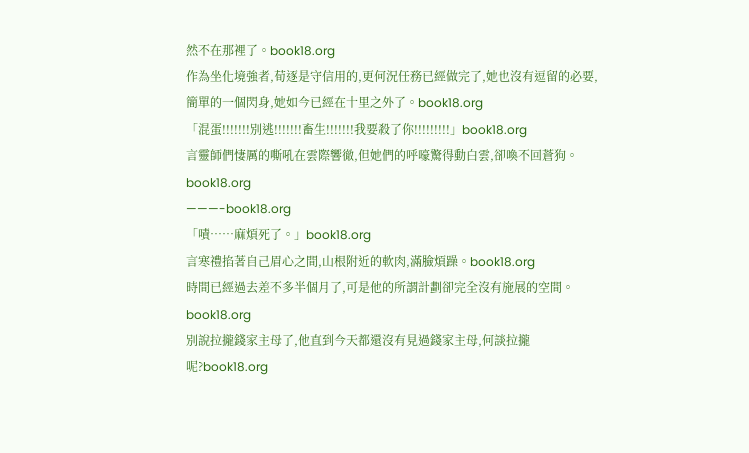然不在那裡了。book18.org
作為坐化境強者,荀逐是守信用的,更何況任務已經做完了,她也沒有逗留的必要,簡單的一個閃身,她如今已經在十里之外了。book18.org
「混蛋!!!!!!!別逃!!!!!!!畜生!!!!!!!我要殺了你!!!!!!!!!」book18.org
言靈師們悽厲的嘶吼在雲際響徹,但她們的呼嚎驚得動白雲,卻喚不回蒼狗。book18.org
———-book18.org
「嘖……麻煩死了。」book18.org
言寒禮掐著自己眉心之間,山根附近的軟肉,滿臉煩躁。book18.org
時間已經過去差不多半個月了,可是他的所謂計劃卻完全沒有施展的空間。book18.org
別說拉攏錢家主母了,他直到今天都還沒有見過錢家主母,何談拉攏呢?book18.org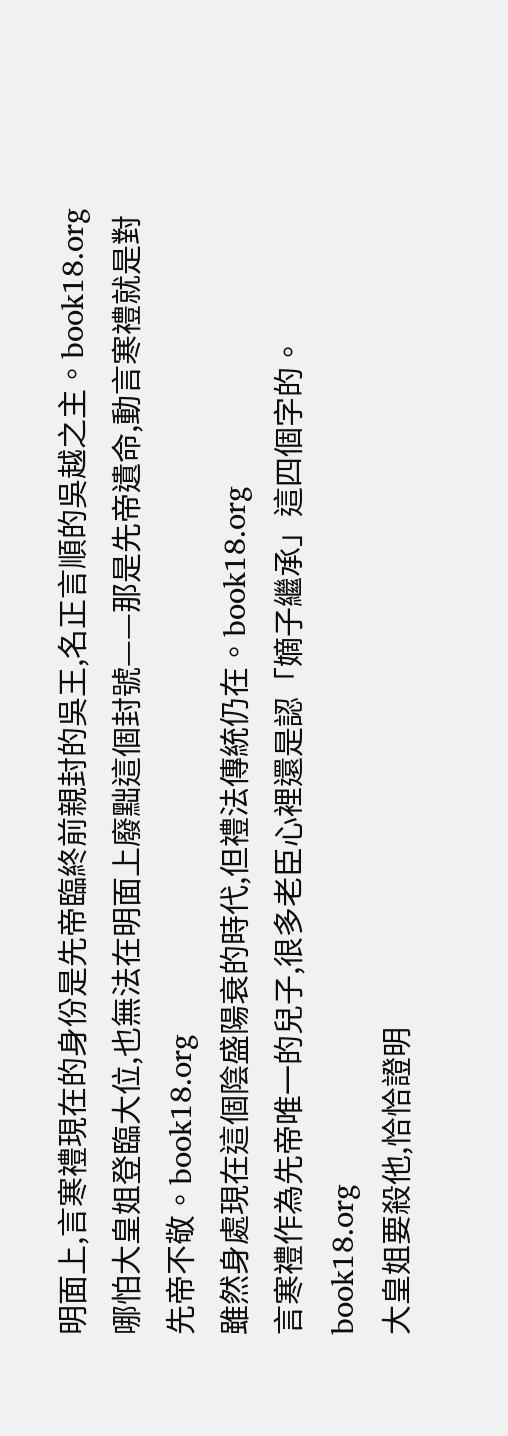明面上,言寒禮現在的身份是先帝臨終前親封的吳王,名正言順的吳越之主。book18.org
哪怕大皇姐登臨大位,也無法在明面上廢黜這個封號——那是先帝遺命,動言寒禮就是對先帝不敬。book18.org
雖然身處現在這個陰盛陽衰的時代,但禮法傳統仍在。book18.org
言寒禮作為先帝唯一的兒子,很多老臣心裡還是認「嫡子繼承」這四個字的。book18.org
大皇姐要殺他,恰恰證明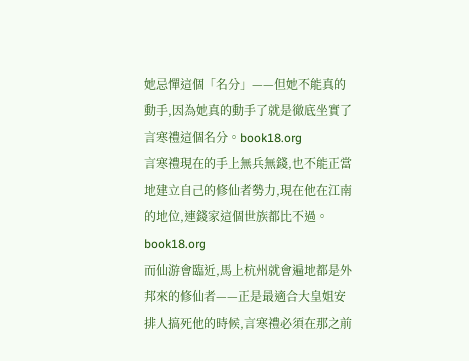她忌憚這個「名分」——但她不能真的動手,因為她真的動手了就是徹底坐實了言寒禮這個名分。book18.org
言寒禮現在的手上無兵無錢,也不能正當地建立自己的修仙者勢力,現在他在江南的地位,連錢家這個世族都比不過。book18.org
而仙游會臨近,馬上杭州就會遍地都是外邦來的修仙者——正是最適合大皇姐安排人搞死他的時候,言寒禮必須在那之前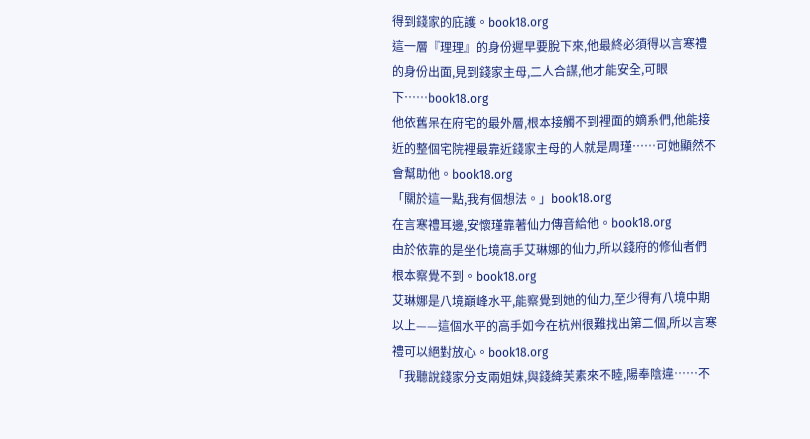得到錢家的庇護。book18.org
這一層『理理』的身份遲早要脫下來,他最終必須得以言寒禮的身份出面,見到錢家主母,二人合謀,他才能安全,可眼下……book18.org
他依舊呆在府宅的最外層,根本接觸不到裡面的嫡系們,他能接近的整個宅院裡最靠近錢家主母的人就是周瑾……可她顯然不會幫助他。book18.org
「關於這一點,我有個想法。」book18.org
在言寒禮耳邊,安懷瑾靠著仙力傳音給他。book18.org
由於依靠的是坐化境高手艾琳娜的仙力,所以錢府的修仙者們根本察覺不到。book18.org
艾琳娜是八境巔峰水平,能察覺到她的仙力,至少得有八境中期以上——這個水平的高手如今在杭州很難找出第二個,所以言寒禮可以絕對放心。book18.org
「我聽說錢家分支兩姐妹,與錢絳芙素來不睦,陽奉陰違……不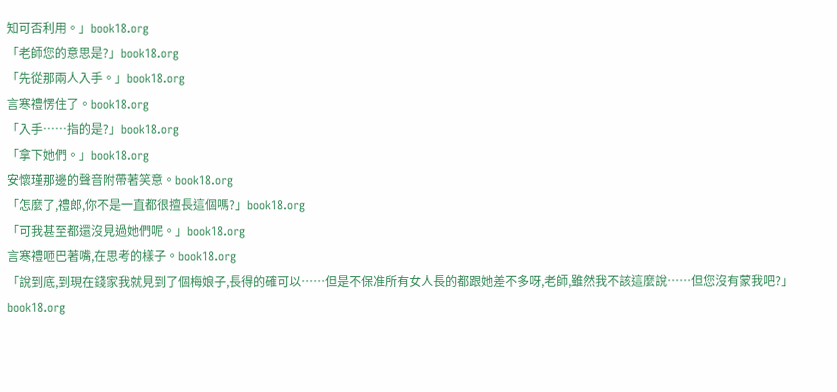知可否利用。」book18.org
「老師您的意思是?」book18.org
「先從那兩人入手。」book18.org
言寒禮愣住了。book18.org
「入手……指的是?」book18.org
「拿下她們。」book18.org
安懷瑾那邊的聲音附帶著笑意。book18.org
「怎麼了,禮郎,你不是一直都很擅長這個嗎?」book18.org
「可我甚至都還沒見過她們呢。」book18.org
言寒禮咂巴著嘴,在思考的樣子。book18.org
「說到底,到現在錢家我就見到了個梅娘子,長得的確可以……但是不保准所有女人長的都跟她差不多呀,老師,雖然我不該這麼說……但您沒有蒙我吧?」book18.org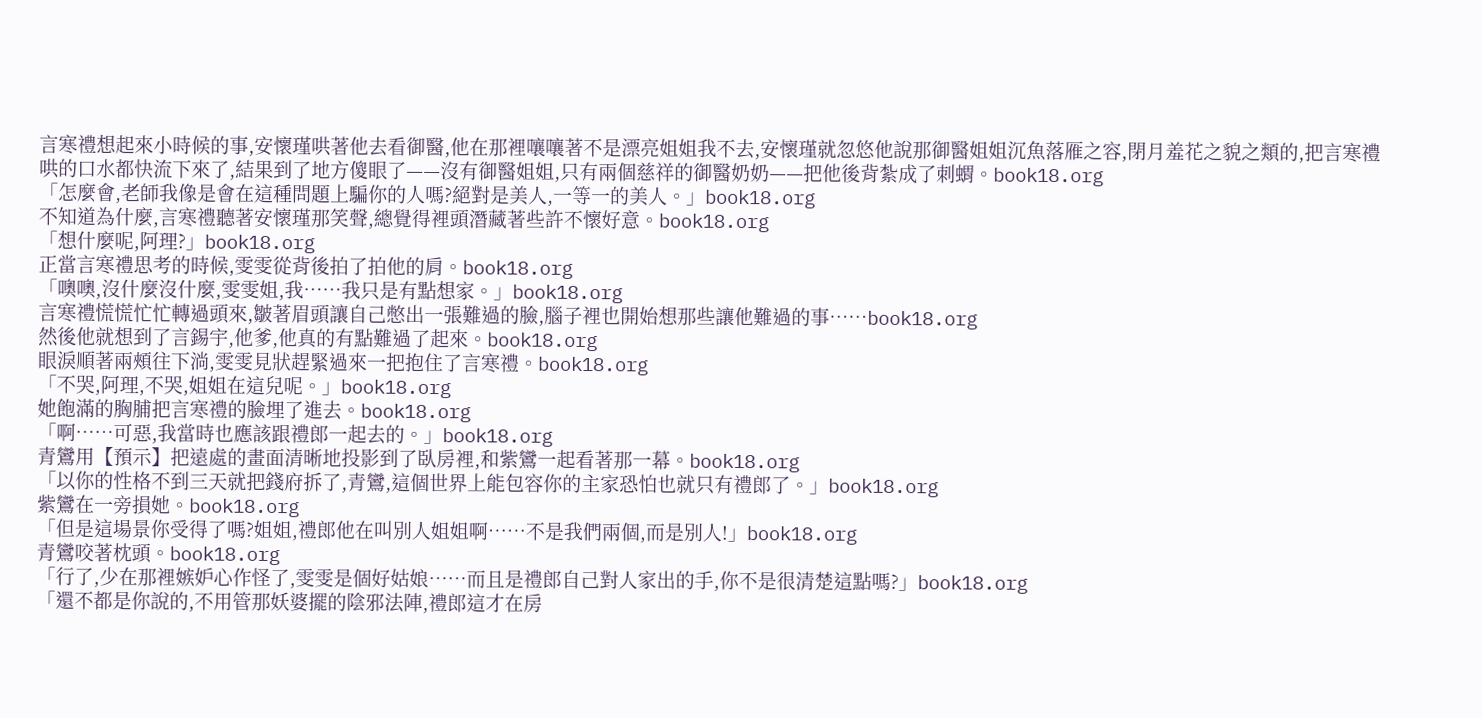言寒禮想起來小時候的事,安懷瑾哄著他去看御醫,他在那裡嚷嚷著不是漂亮姐姐我不去,安懷瑾就忽悠他說那御醫姐姐沉魚落雁之容,閉月羞花之貌之類的,把言寒禮哄的口水都快流下來了,結果到了地方傻眼了——沒有御醫姐姐,只有兩個慈祥的御醫奶奶——把他後背紮成了刺蝟。book18.org
「怎麼會,老師我像是會在這種問題上騙你的人嗎?絕對是美人,一等一的美人。」book18.org
不知道為什麼,言寒禮聽著安懷瑾那笑聲,總覺得裡頭潛藏著些許不懷好意。book18.org
「想什麼呢,阿理?」book18.org
正當言寒禮思考的時候,雯雯從背後拍了拍他的肩。book18.org
「噢噢,沒什麼沒什麼,雯雯姐,我……我只是有點想家。」book18.org
言寒禮慌慌忙忙轉過頭來,皺著眉頭讓自己憋出一張難過的臉,腦子裡也開始想那些讓他難過的事……book18.org
然後他就想到了言錫宇,他爹,他真的有點難過了起來。book18.org
眼淚順著兩頰往下淌,雯雯見狀趕緊過來一把抱住了言寒禮。book18.org
「不哭,阿理,不哭,姐姐在這兒呢。」book18.org
她飽滿的胸脯把言寒禮的臉埋了進去。book18.org
「啊……可惡,我當時也應該跟禮郎一起去的。」book18.org
青鸞用【預示】把遠處的畫面清晰地投影到了臥房裡,和紫鸞一起看著那一幕。book18.org
「以你的性格不到三天就把錢府拆了,青鸞,這個世界上能包容你的主家恐怕也就只有禮郎了。」book18.org
紫鸞在一旁損她。book18.org
「但是這場景你受得了嗎?姐姐,禮郎他在叫別人姐姐啊……不是我們兩個,而是別人!」book18.org
青鸞咬著枕頭。book18.org
「行了,少在那裡嫉妒心作怪了,雯雯是個好姑娘……而且是禮郎自己對人家出的手,你不是很清楚這點嗎?」book18.org
「還不都是你說的,不用管那妖婆擺的陰邪法陣,禮郎這才在房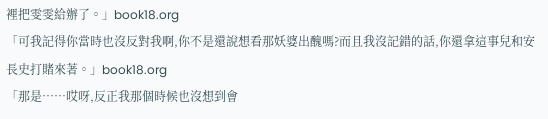裡把雯雯給辦了。」book18.org
「可我記得你當時也沒反對我啊,你不是還說想看那妖婆出醜嗎?而且我沒記錯的話,你還拿這事兒和安長史打賭來著。」book18.org
「那是……哎呀,反正我那個時候也沒想到會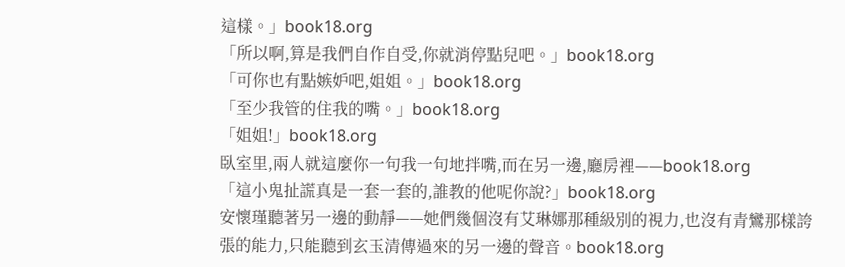這樣。」book18.org
「所以啊,算是我們自作自受,你就消停點兒吧。」book18.org
「可你也有點嫉妒吧,姐姐。」book18.org
「至少我管的住我的嘴。」book18.org
「姐姐!」book18.org
臥室里,兩人就這麼你一句我一句地拌嘴,而在另一邊,廳房裡——book18.org
「這小鬼扯謊真是一套一套的,誰教的他呢你說?」book18.org
安懷瑾聽著另一邊的動靜——她們幾個沒有艾琳娜那種級別的視力,也沒有青鸞那樣誇張的能力,只能聽到玄玉清傳過來的另一邊的聲音。book18.org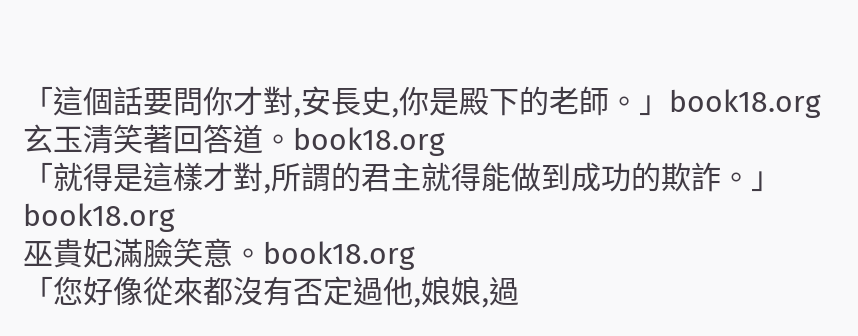「這個話要問你才對,安長史,你是殿下的老師。」book18.org
玄玉清笑著回答道。book18.org
「就得是這樣才對,所謂的君主就得能做到成功的欺詐。」book18.org
巫貴妃滿臉笑意。book18.org
「您好像從來都沒有否定過他,娘娘,過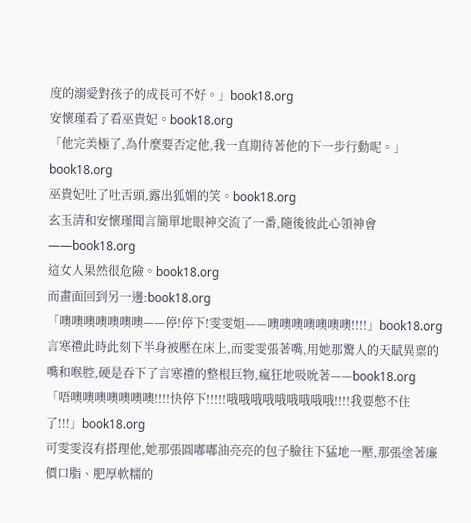度的溺愛對孩子的成長可不好。」book18.org
安懷瑾看了看巫貴妃。book18.org
「他完美極了,為什麼要否定他,我一直期待著他的下一步行動呢。」book18.org
巫貴妃吐了吐舌頭,露出狐媚的笑。book18.org
玄玉清和安懷瑾聞言簡單地眼神交流了一番,隨後彼此心領神會——book18.org
這女人果然很危險。book18.org
而畫面回到另一邊:book18.org
「噢噢噢噢噢噢噢——停!停下!雯雯姐——噢噢噢噢噢噢噢!!!!」book18.org
言寒禮此時此刻下半身被壓在床上,而雯雯張著嘴,用她那驚人的天賦異稟的嘴和喉腔,硬是吞下了言寒禮的整根巨物,瘋狂地吸吮著——book18.org
「唔噢噢噢噢噢噢噢!!!!快停下!!!!!哦哦哦哦哦哦哦哦哦!!!!我要憋不住了!!!」book18.org
可雯雯沒有搭理他,她那張圓嘟嘟油亮亮的包子臉往下猛地一壓,那張塗著廉價口脂、肥厚軟糯的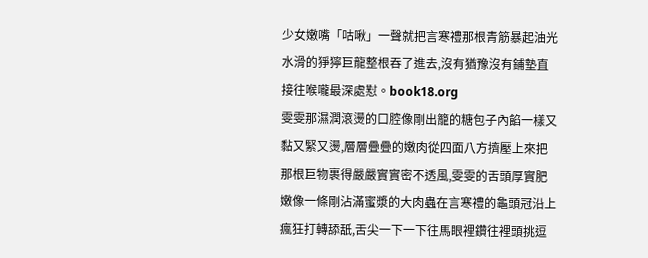少女嫩嘴「咕啾」一聲就把言寒禮那根青筋暴起油光水滑的猙獰巨龍整根吞了進去,沒有猶豫沒有鋪墊直接往喉嚨最深處懟。book18.org
雯雯那濕潤滾燙的口腔像剛出籠的糖包子內餡一樣又黏又緊又燙,層層疊疊的嫩肉從四面八方擠壓上來把那根巨物裹得嚴嚴實實密不透風,雯雯的舌頭厚實肥嫩像一條剛沾滿蜜漿的大肉蟲在言寒禮的龜頭冠沿上瘋狂打轉舔舐,舌尖一下一下往馬眼裡鑽往裡頭挑逗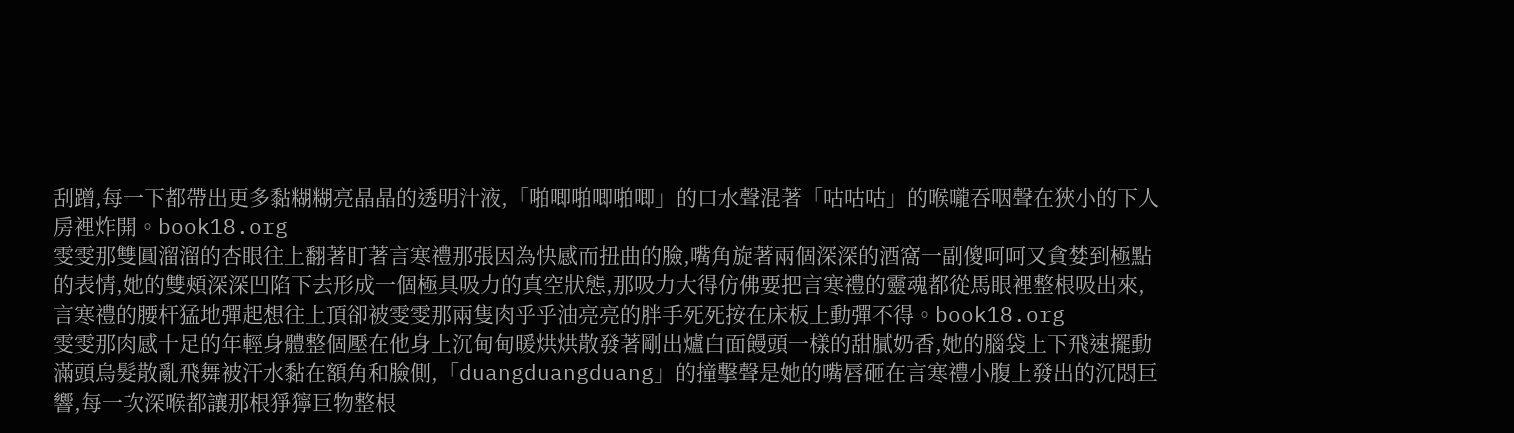刮蹭,每一下都帶出更多黏糊糊亮晶晶的透明汁液,「啪唧啪唧啪唧」的口水聲混著「咕咕咕」的喉嚨吞咽聲在狹小的下人房裡炸開。book18.org
雯雯那雙圓溜溜的杏眼往上翻著盯著言寒禮那張因為快感而扭曲的臉,嘴角旋著兩個深深的酒窩一副傻呵呵又貪婪到極點的表情,她的雙頰深深凹陷下去形成一個極具吸力的真空狀態,那吸力大得仿佛要把言寒禮的靈魂都從馬眼裡整根吸出來,言寒禮的腰杆猛地彈起想往上頂卻被雯雯那兩隻肉乎乎油亮亮的胖手死死按在床板上動彈不得。book18.org
雯雯那肉感十足的年輕身體整個壓在他身上沉甸甸暖烘烘散發著剛出爐白面饅頭一樣的甜膩奶香,她的腦袋上下飛速擺動滿頭烏髮散亂飛舞被汗水黏在額角和臉側,「duangduangduang」的撞擊聲是她的嘴唇砸在言寒禮小腹上發出的沉悶巨響,每一次深喉都讓那根猙獰巨物整根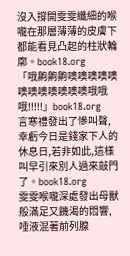沒入撐開雯雯纖細的喉嚨在那層薄薄的皮膚下都能看見凸起的柱狀輪廓。book18.org
「哦齁齁齁噢噢噢噢噢噢噢噢噢噢噢噢哦哦哦!!!!!」book18.org
言寒禮發出了慘叫聲,幸虧今日是錢家下人的休息日,若非如此,這樣叫早引來別人過來敲門了。book18.org
雯雯喉嚨深處發出母獸般滿足又饑渴的悶響,唾液混著前列腺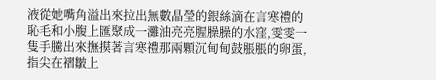液從她嘴角溢出來拉出無數晶瑩的銀絲滴在言寒禮的恥毛和小腹上匯聚成一灘油亮亮腥臊臊的水窪,雯雯一隻手騰出來撫摸著言寒禮那兩顆沉甸甸鼓脹脹的卵蛋,指尖在褶皺上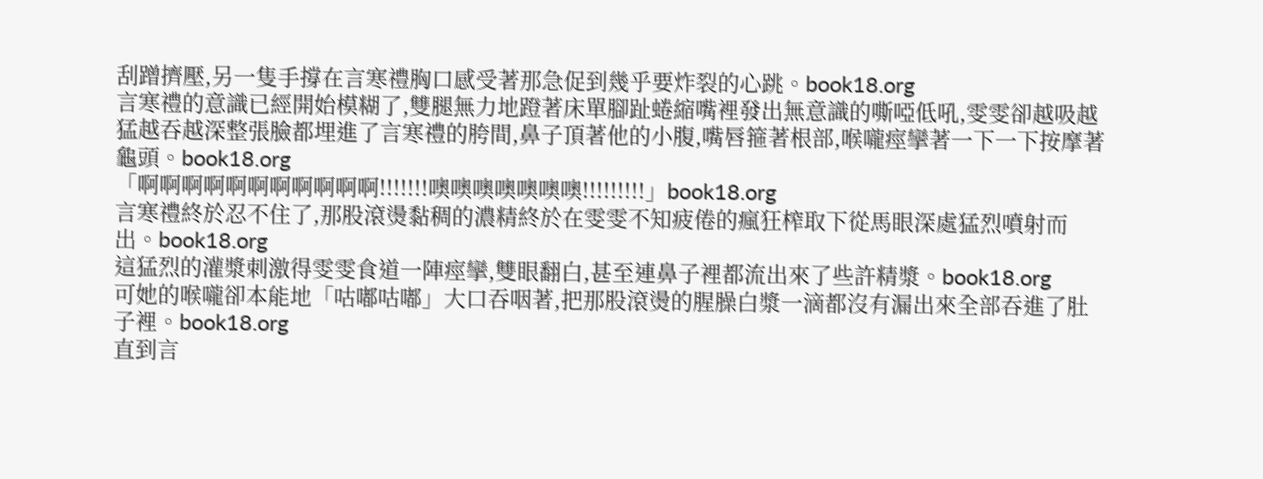刮蹭擠壓,另一隻手撐在言寒禮胸口感受著那急促到幾乎要炸裂的心跳。book18.org
言寒禮的意識已經開始模糊了,雙腿無力地蹬著床單腳趾蜷縮嘴裡發出無意識的嘶啞低吼,雯雯卻越吸越猛越吞越深整張臉都埋進了言寒禮的胯間,鼻子頂著他的小腹,嘴唇箍著根部,喉嚨痙攣著一下一下按摩著龜頭。book18.org
「啊啊啊啊啊啊啊啊啊啊啊!!!!!!!噢噢噢噢噢噢噢!!!!!!!!!」book18.org
言寒禮終於忍不住了,那股滾燙黏稠的濃精終於在雯雯不知疲倦的瘋狂榨取下從馬眼深處猛烈噴射而出。book18.org
這猛烈的灌漿刺激得雯雯食道一陣痙攣,雙眼翻白,甚至連鼻子裡都流出來了些許精漿。book18.org
可她的喉嚨卻本能地「咕嘟咕嘟」大口吞咽著,把那股滾燙的腥臊白漿一滴都沒有漏出來全部吞進了肚子裡。book18.org
直到言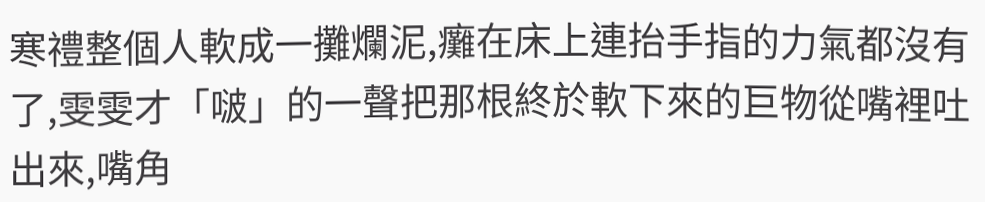寒禮整個人軟成一攤爛泥,癱在床上連抬手指的力氣都沒有了,雯雯才「啵」的一聲把那根終於軟下來的巨物從嘴裡吐出來,嘴角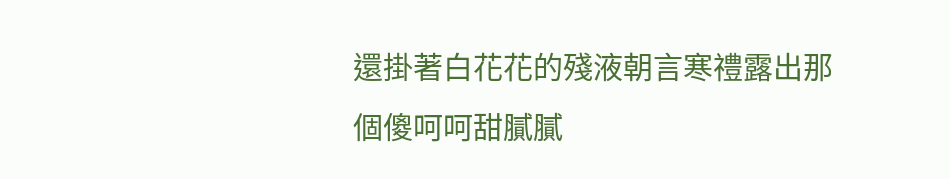還掛著白花花的殘液朝言寒禮露出那個傻呵呵甜膩膩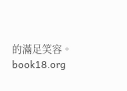的滿足笑容。 book18.org